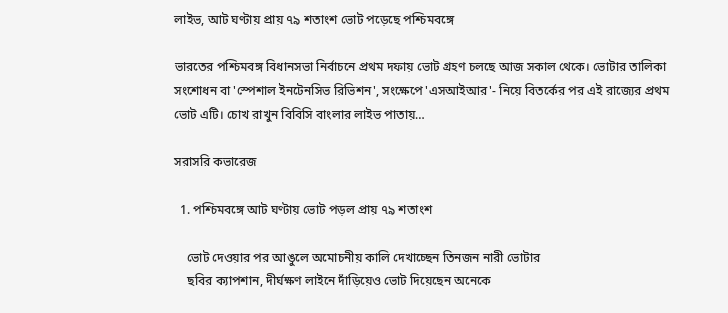লাইভ, আট ঘণ্টায় প্রায় ৭৯ শতাংশ ভোট পড়েছে পশ্চিমবঙ্গে

ভারতের পশ্চিমবঙ্গ বিধানসভা নির্বাচনে প্রথম দফায় ভোট গ্রহণ চলছে আজ সকাল থেকে। ভোটার তালিকা সংশোধন বা 'স্পেশাল ইনটেনসিভ রিভিশন', সংক্ষেপে 'এসআইআর'- নিয়ে বিতর্কের পর এই রাজ্যের প্রথম ভোট এটি। চোখ রাখুন বিবিসি বাংলার লাইভ পাতায়…

সরাসরি কভারেজ

  1. পশ্চিমবঙ্গে আট ঘণ্টায় ভোট পড়ল প্রায় ৭৯ শতাংশ

    ভোট দেওয়ার পর আঙুলে অমোচনীয় কালি দেখাচ্ছেন তিনজন নারী ভোটার
    ছবির ক্যাপশান, দীর্ঘক্ষণ লাইনে দাঁড়িয়েও ভোট দিয়েছেন অনেকে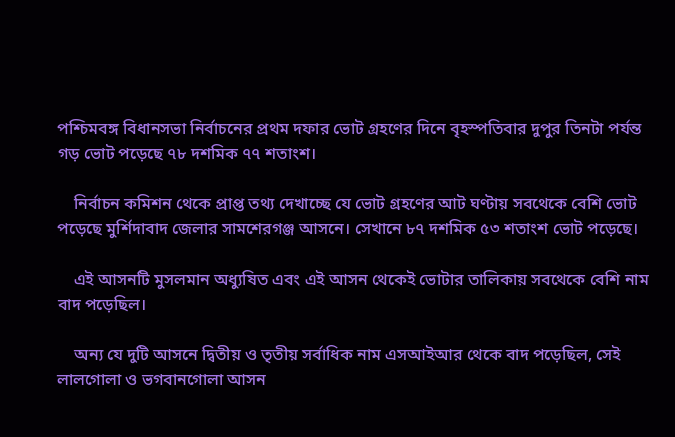পশ্চিমবঙ্গ বিধানসভা নির্বাচনের প্রথম দফার ভোট গ্রহণের দিনে বৃহস্পতিবার দুপুর তিনটা পর্যন্ত গড় ভোট পড়েছে ৭৮ দশমিক ৭৭ শতাংশ।

    নির্বাচন কমিশন থেকে প্রাপ্ত তথ্য দেখাচ্ছে যে ভোট গ্রহণের আট ঘণ্টায় সবথেকে বেশি ভোট পড়েছে মুর্শিদাবাদ জেলার সামশেরগঞ্জ আসনে। সেখানে ৮৭ দশমিক ৫৩ শতাংশ ভোট পড়েছে।

    এই আসনটি মুসলমান অধ্যুষিত এবং এই আসন থেকেই ভোটার তালিকায় সবথেকে বেশি নাম বাদ পড়েছিল।

    অন্য যে দুটি আসনে দ্বিতীয় ও তৃতীয় সর্বাধিক নাম এসআইআর থেকে বাদ পড়েছিল, সেই লালগোলা ও ভগবানগোলা আসন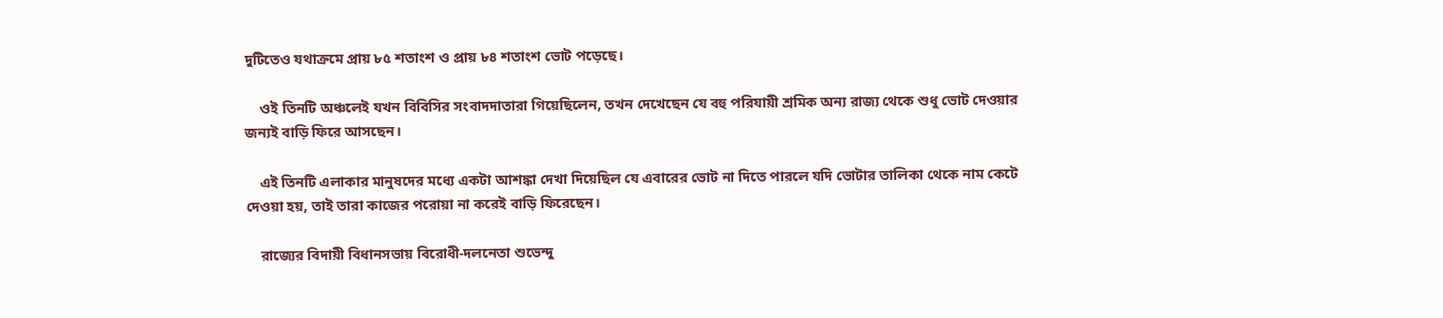দুটিতেও যথাক্রমে প্রায় ৮৫ শতাংশ ও প্রায় ৮৪ শতাংশ ভোট পড়েছে।

    ওই তিনটি অঞ্চলেই যখন বিবিসির সংবাদদাতারা গিয়েছিলেন, তখন দেখেছেন যে বহু পরিযায়ী শ্রমিক অন্য রাজ্য থেকে শুধু ভোট দেওয়ার জন্যই বাড়ি ফিরে আসছেন।

    এই তিনটি এলাকার মানুষদের মধ্যে একটা আশঙ্কা দেখা দিয়েছিল যে এবারের ভোট না দিতে পারলে যদি ভোটার তালিকা থেকে নাম কেটে দেওয়া হয়, তাই তারা কাজের পরোয়া না করেই বাড়ি ফিরেছেন।

    রাজ্যের বিদায়ী বিধানসভায় বিরোধী-দলনেতা শুভেন্দু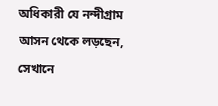অধিকারী যে নন্দীগ্রাম আসন থেকে লড়ছেন, সেখানে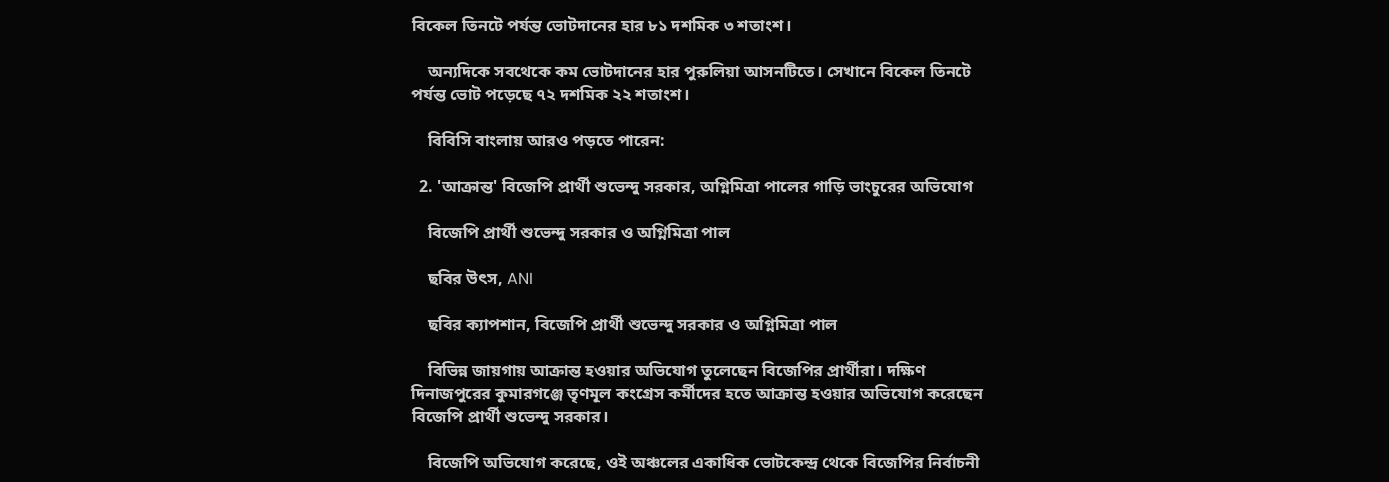বিকেল তিনটে পর্যন্ত ভোটদানের হার ৮১ দশমিক ৩ শতাংশ।

    অন্যদিকে সবথেকে কম ভোটদানের হার পুরুলিয়া আসনটিতে। সেখানে বিকেল তিনটে পর্যন্ত ভোট পড়েছে ৭২ দশমিক ২২ শতাংশ।

    বিবিসি বাংলায় আরও পড়তে পারেন:

  2. 'আক্রান্ত' বিজেপি প্রার্থী শুভেন্দু সরকার, অগ্নিমিত্রা পালের গাড়ি ভাংচুরের অভিযোগ

    বিজেপি প্রার্থী শুভেন্দু সরকার ও অগ্নিমিত্রা পাল

    ছবির উৎস, ANI

    ছবির ক্যাপশান, বিজেপি প্রার্থী শুভেন্দু সরকার ও অগ্নিমিত্রা পাল

    বিভিন্ন জায়গায় আক্রান্ত হওয়ার অভিযোগ তুলেছেন বিজেপির প্রার্থীরা। দক্ষিণ দিনাজপুরের কুমারগঞ্জে তৃণমূল কংগ্রেস কর্মীদের হতে আক্রান্ত হওয়ার অভিযোগ করেছেন বিজেপি প্রার্থী শুভেন্দু সরকার।

    বিজেপি অভিযোগ করেছে, ওই অঞ্চলের একাধিক ভোটকেন্দ্র থেকে বিজেপির নির্বাচনী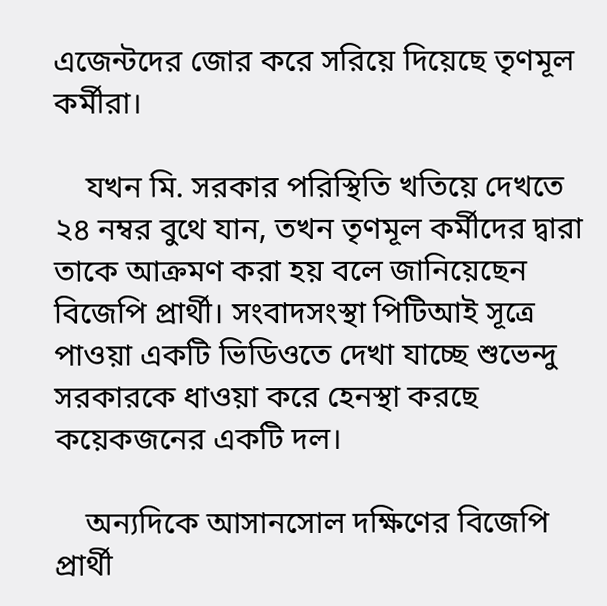এজেন্টদের জোর করে সরিয়ে দিয়েছে তৃণমূল কর্মীরা।

    যখন মি. সরকার পরিস্থিতি খতিয়ে দেখতে ২৪ নম্বর বুথে যান, তখন তৃণমূল কর্মীদের দ্বারা তাকে আক্রমণ করা হয় বলে জানিয়েছেন বিজেপি প্রার্থী। সংবাদসংস্থা পিটিআই সূত্রে পাওয়া একটি ভিডিওতে দেখা যাচ্ছে শুভেন্দু সরকারকে ধাওয়া করে হেনস্থা করছে কয়েকজনের একটি দল।

    অন্যদিকে আসানসোল দক্ষিণের বিজেপি প্রার্থী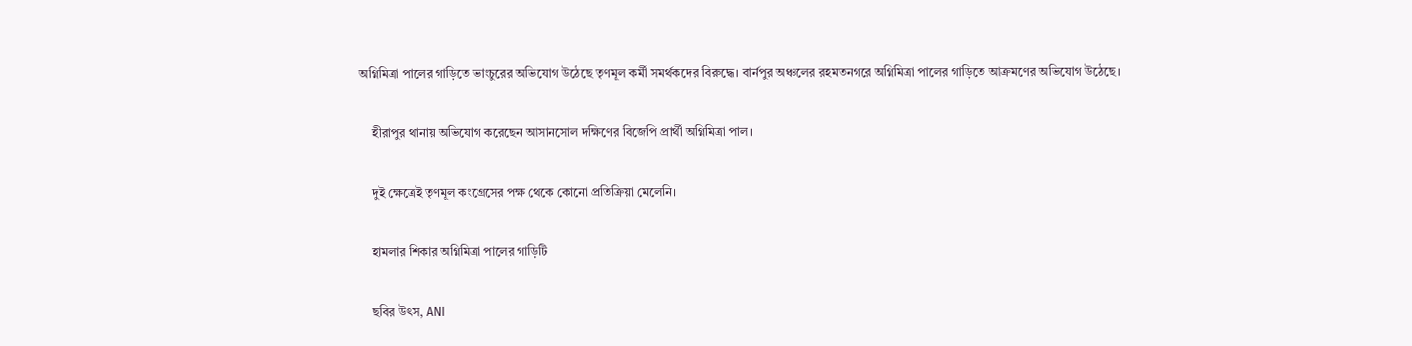অগ্নিমিত্রা পালের গাড়িতে ভাংচুরের অভিযোগ উঠেছে তৃণমূল কর্মী সমর্থকদের বিরুদ্ধে। বার্নপুর অঞ্চলের রহমতনগরে অগ্নিমিত্রা পালের গাড়িতে আক্রমণের অভিযোগ উঠেছে।

    হীরাপুর থানায় অভিযোগ করেছেন আসানসোল দক্ষিণের বিজেপি প্রার্থী অগ্নিমিত্রা পাল।

    দুই ক্ষেত্রেই তৃণমূল কংগ্রেসের পক্ষ থেকে কোনো প্রতিক্রিয়া মেলেনি।

    হামলার শিকার অগ্নিমিত্রা পালের গাড়িটি

    ছবির উৎস, ANI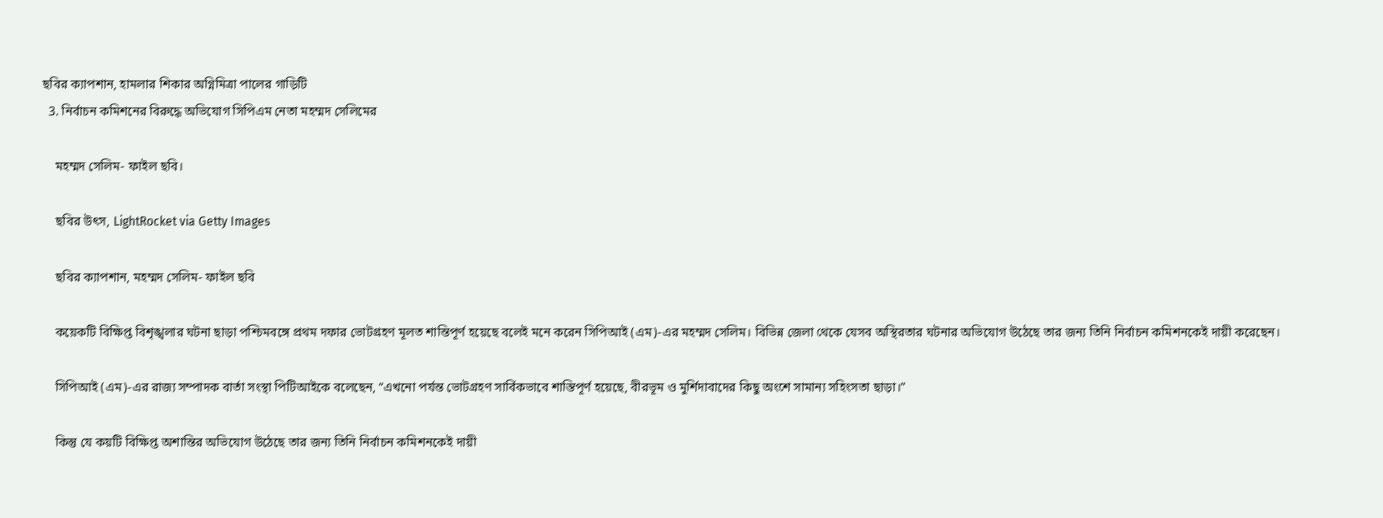ছবির ক্যাপশান, হামলার শিকার অগ্নিমিত্রা পালের গাড়িটি
  3. নির্বাচন কমিশনের বিরুদ্ধে অভিযোগ সিপিএম নেতা মহম্মদ সেলিমের

    মহম্মদ সেলিম- ফাইল ছবি।

    ছবির উৎস, LightRocket via Getty Images

    ছবির ক্যাপশান, মহম্মদ সেলিম- ফাইল ছবি

    কয়েকটি বিক্ষিপ্ত বিশৃঙ্খলার ঘটনা ছাড়া পশ্চিমবঙ্গে প্রথম দফার ভোটগ্রহণ মূলত শান্তিপূর্ণ হয়েছে বলেই মনে করেন সিপিআই (এম)-এর মহম্মদ সেলিম। বিভিন্ন জেলা থেকে যেসব অস্থিরতার ঘটনার অভিযোগ উঠেছে তার জন্য তিনি নির্বাচন কমিশনকেই দায়ী করেছেন।

    সিপিআই (এম)-এর রাজ্য সম্পাদক বার্তা সংস্থা পিটিআইকে বলেছেন, “এখনো পর্যন্ত ভোটগ্রহণ সার্বিকভাবে শান্তিপূর্ণ হয়েছে, বীরভূম ও মুর্শিদাবাদের কিছু অংশে সামান্য সহিংসতা ছাড়া।”

    কিন্তু যে কয়টি বিক্ষিপ্ত অশান্তির অভিযোগ উঠেছে তার জন্য তিনি নির্বাচন কমিশনকেই দায়ী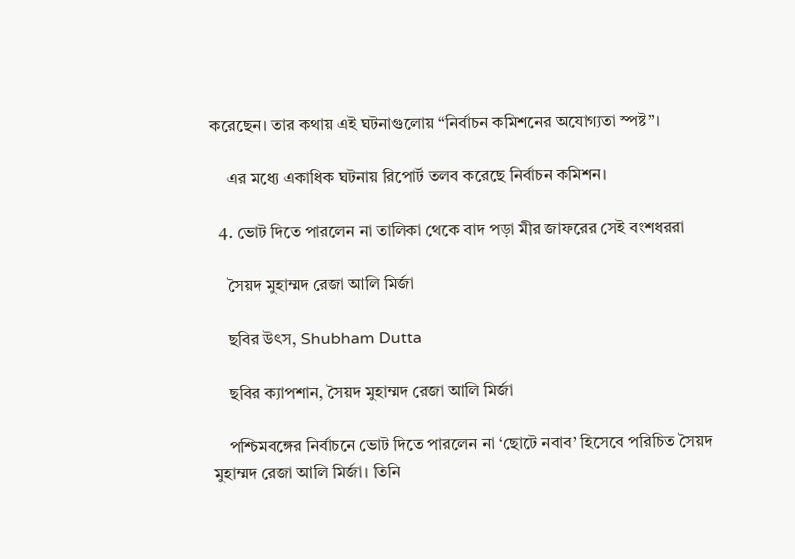করেছেন। তার কথায় এই ঘটনাগুলোয় “নির্বাচন কমিশনের অযোগ্যতা স্পষ্ট”।

    এর মধ্যে একাধিক ঘটনায় রিপোর্ট তলব করেছে নির্বাচন কমিশন।

  4. ভোট দিতে পারলেন না তালিকা থেকে বাদ পড়া মীর জাফরের সেই বংশধররা

    সৈয়দ মুহাম্মদ রেজা আলি মির্জা

    ছবির উৎস, Shubham Dutta

    ছবির ক্যাপশান, সৈয়দ মুহাম্মদ রেজা আলি মির্জা

    পশ্চিমবঙ্গের নির্বাচনে ভোট দিতে পারলেন না ‘ছোটে নবাব’ হিসেবে পরিচিত সৈয়দ মুহাম্মদ রেজা আলি মির্জা। তিনি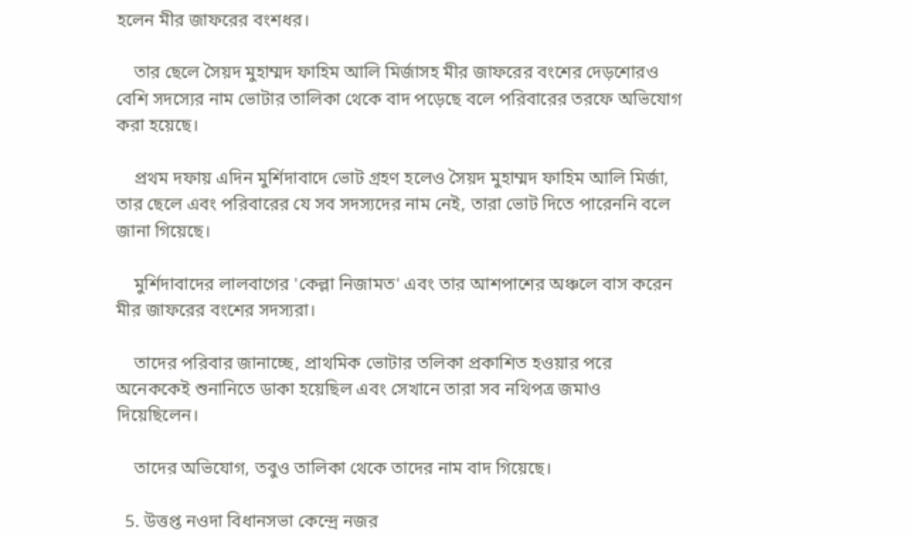হলেন মীর জাফরের বংশধর।

    তার ছেলে সৈয়দ মুহাম্মদ ফাহিম আলি মির্জাসহ মীর জাফরের বংশের দেড়শোরও বেশি সদস্যের নাম ভোটার তালিকা থেকে বাদ পড়েছে বলে পরিবারের তরফে অভিযোগ করা হয়েছে।

    প্রথম দফায় এদিন মুর্শিদাবাদে ভোট গ্রহণ হলেও সৈয়দ মুহাম্মদ ফাহিম আলি মির্জা, তার ছেলে এবং পরিবারের যে সব সদস্যদের নাম নেই, তারা ভোট দিতে পারেননি বলে জানা গিয়েছে।

    মুর্শিদাবাদের লালবাগের 'কেল্লা নিজামত' এবং তার আশপাশের অঞ্চলে বাস করেন মীর জাফরের বংশের সদস্যরা।

    তাদের পরিবার জানাচ্ছে, প্রাথমিক ভোটার তলিকা প্রকাশিত হওয়ার পরে অনেককেই শুনানিতে ডাকা হয়েছিল এবং সেখানে তারা সব নথিপত্র জমাও দিয়েছিলেন।

    তাদের অভিযোগ, তবুও তালিকা থেকে তাদের নাম বাদ গিয়েছে।

  5. উত্তপ্ত নওদা বিধানসভা কেন্দ্রে নজর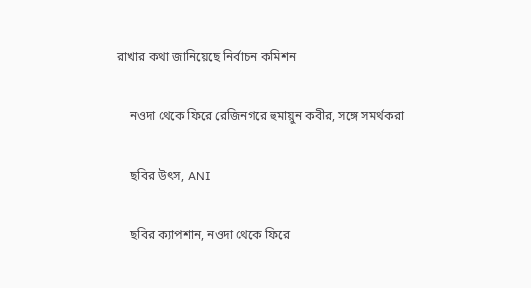রাখার কথা জানিয়েছে নির্বাচন কমিশন

    নওদা থেকে ফিরে রেজিনগরে হুমায়ুন কবীর, সঙ্গে সমর্থকরা

    ছবির উৎস, ANI

    ছবির ক্যাপশান, নওদা থেকে ফিরে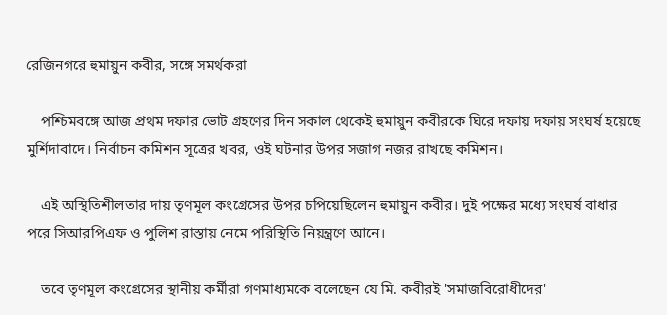রেজিনগরে হুমায়ুন কবীর, সঙ্গে সমর্থকরা

    পশ্চিমবঙ্গে আজ প্রথম দফার ভোট গ্রহণের দিন সকাল থেকেই হুমায়ুন কবীরকে ঘিরে দফায় দফায় সংঘর্ষ হয়েছে মুর্শিদাবাদে। নির্বাচন কমিশন সূত্রের খবর, ওই ঘটনার উপর সজাগ নজর রাখছে কমিশন।

    এই অস্থিতিশীলতার দায় তৃণমূল কংগ্রেসের উপর চপিয়েছিলেন হুমায়ুন কবীর। দুই পক্ষের মধ্যে সংঘর্ষ বাধার পরে সিআরপিএফ ও পুলিশ রাস্তায় নেমে পরিস্থিতি নিয়ন্ত্রণে আনে।

    তবে তৃণমূল কংগ্রেসের স্থানীয় কর্মীরা গণমাধ্যমকে বলেছেন যে মি. কবীরই 'সমাজবিরোধীদের'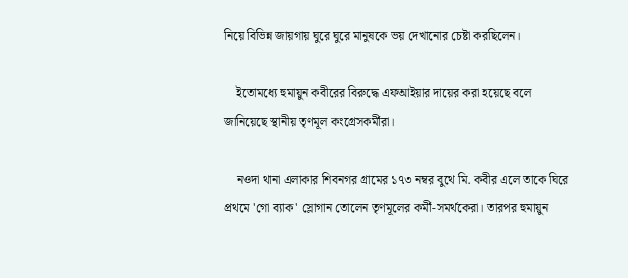নিয়ে বিভিন্ন জায়গায় ঘুরে ঘুরে মানুষকে ভয় দেখানোর চেষ্টা করছিলেন।

    ইতোমধ্যে হুমায়ুন কবীরের বিরুদ্ধে এফআইয়ার দায়ের করা হয়েছে বলে জানিয়েছে স্থানীয় তৃণমূল কংগ্রেসকর্মীরা।

    নওদা থানা এলাকার শিবনগর গ্রামের ১৭৩ নম্বর বুথে মি. কবীর এলে তাকে ঘিরে প্রথমে 'গো ব্যাক' স্লোগান তোলেন তৃণমূলের কর্মী-সমর্থকেরা। তারপর হুমায়ুন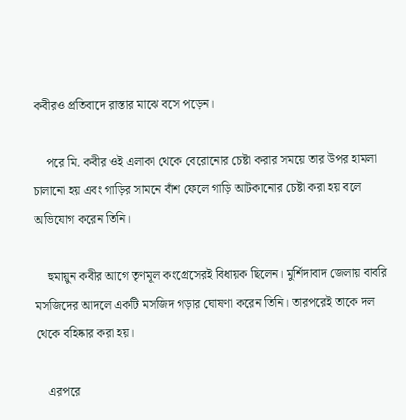কবীরও প্রতিবাদে রাস্তার মাঝে বসে পড়েন।

    পরে মি. কবীর ওই এলাকা থেকে বেরোনোর চেষ্টা করার সময়ে তার উপর হামলা চালানো হয় এবং গাড়ির সামনে বাঁশ ফেলে গাড়ি আটকানোর চেষ্টা করা হয় বলে অভিযোগ করেন তিনি।

    হুমায়ুন কবীর আগে তৃণমূল কংগ্রেসেরই বিধায়ক ছিলেন। মুর্শিদাবাদ জেলায় বাবরি মসজিদের আদলে একটি মসজিদ গড়ার ঘোষণা করেন তিনি। তারপরেই তাকে দল থেকে বহিষ্কার করা হয়।

    এরপরে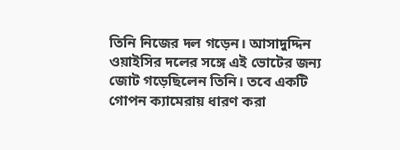তিনি নিজের দল গড়েন। আসাদুদ্দিন ওয়াইসির দলের সঙ্গে এই ভোটের জন্য জোট গড়েছিলেন তিনি। তবে একটি গোপন ক্যামেরায় ধারণ করা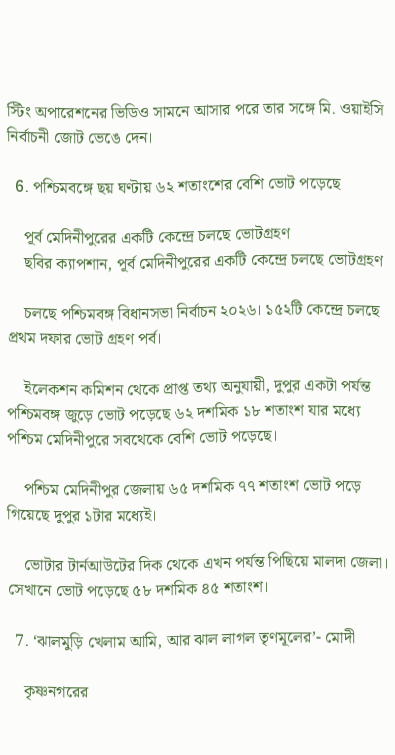স্টিং অপারেশনের ভিডিও সামনে আসার পরে তার সঙ্গে মি. ওয়াইসি নির্বাচনী জোট ভেঙে দেন।

  6. পশ্চিমবঙ্গে ছয় ঘণ্টায় ৬২ শতাংশের বেশি ভোট পড়েছে

    পূর্ব মেদিনীপুরের একটি কেন্দ্রে চলছে ভোটগ্রহণ
    ছবির ক্যাপশান, পূর্ব মেদিনীপুরের একটি কেন্দ্রে চলছে ভোটগ্রহণ

    চলছে পশ্চিমবঙ্গ বিধানসভা নির্বাচন ২০২৬। ১৫২টি কেন্দ্রে চলছে প্রথম দফার ভোট গ্রহণ পর্ব।

    ইলেকশন কমিশন থেকে প্রাপ্ত তথ্য অনুযায়ী, দুপুর একটা পর্যন্ত পশ্চিমবঙ্গ জুড়ে ভোট পড়েছে ৬২ দশমিক ১৮ শতাংশ যার মধ্যে পশ্চিম মেদিনীপুরে সবথেকে বেশি ভোট পড়েছে।

    পশ্চিম মেদিনীপুর জেলায় ৬৫ দশমিক ৭৭ শতাংশ ভোট পড়ে গিয়েছে দুপুর ১টার মধ্যেই।

    ভোটার টার্নআউটের দিক থেকে এখন পর্যন্ত পিছিয়ে মালদা জেলা। সেখানে ভোট পড়েছে ৫৮ দশমিক ৪৫ শতাংশ।

  7. ‘ঝালমুড়ি খেলাম আমি, আর ঝাল লাগল তৃণমূলের’- মোদী

    কৃষ্ণনগরের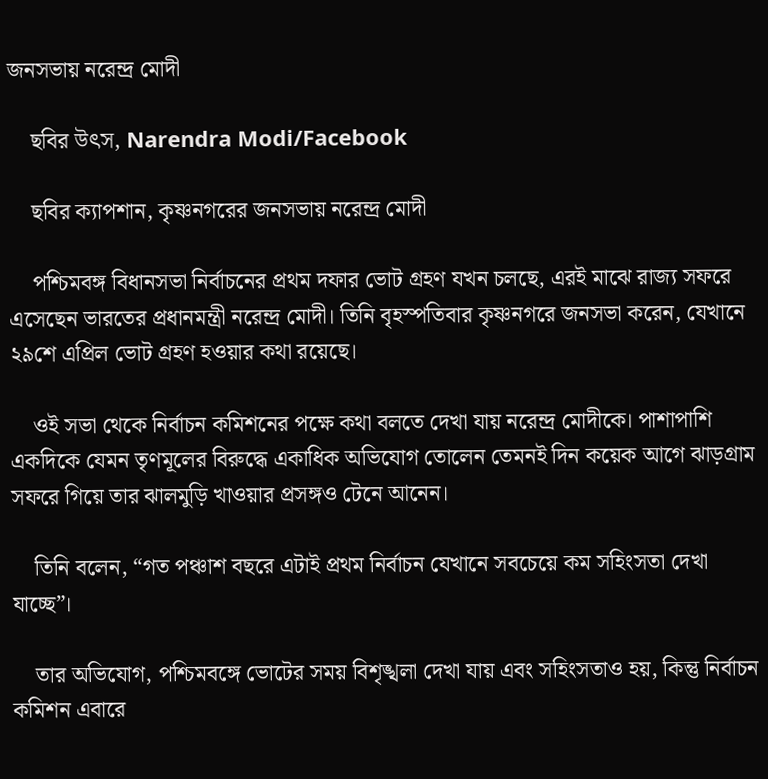জনসভায় নরেন্দ্র মোদী

    ছবির উৎস, Narendra Modi/Facebook

    ছবির ক্যাপশান, কৃষ্ণনগরের জনসভায় নরেন্দ্র মোদী

    পশ্চিমবঙ্গ বিধানসভা নির্বাচনের প্রথম দফার ভোট গ্রহণ যখন চলছে, এরই মাঝে রাজ্য সফরে এসেছেন ভারতের প্রধানমন্ত্রী নরেন্দ্র মোদী। তিনি বৃহস্পতিবার কৃষ্ণনগরে জনসভা করেন, যেখানে ২৯শে এপ্রিল ভোট গ্রহণ হওয়ার কথা রয়েছে।

    ওই সভা থেকে নির্বাচন কমিশনের পক্ষে কথা বলতে দেখা যায় নরেন্দ্র মোদীকে। পাশাপাশি একদিকে যেমন তৃণমূলের বিরুদ্ধে একাধিক অভিযোগ তোলেন তেমনই দিন কয়েক আগে ঝাড়গ্রাম সফরে গিয়ে তার ঝালমুড়ি খাওয়ার প্রসঙ্গও টেনে আনেন।

    তিনি বলেন, “গত পঞ্চাশ বছরে এটাই প্রথম নির্বাচন যেখানে সবচেয়ে কম সহিংসতা দেখা যাচ্ছে”।

    তার অভিযোগ, পশ্চিমবঙ্গে ভোটের সময় বিশৃঙ্খলা দেখা যায় এবং সহিংসতাও হয়, কিন্তু নির্বাচন কমিশন এবারে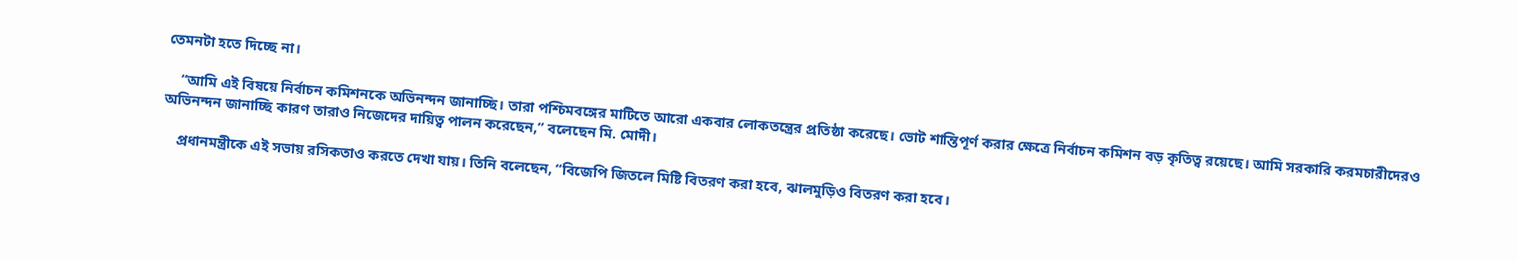তেমনটা হতে দিচ্ছে না।

    “আমি এই বিষয়ে নির্বাচন কমিশনকে অভিনন্দন জানাচ্ছি। তারা পশ্চিমবঙ্গের মাটিতে আরো একবার লোকতন্ত্রের প্রতিষ্ঠা করেছে। ভোট শান্তিপূর্ণ করার ক্ষেত্রে নির্বাচন কমিশন বড় কৃতিত্ব রয়েছে। আমি সরকারি করমচারীদেরও অভিনন্দন জানাচ্ছি কারণ তারাও নিজেদের দায়িত্ব পালন করেছেন,” বলেছেন মি. মোদী।

    প্রধানমন্ত্রীকে এই সভায় রসিকতাও করতে দেখা যায়। তিনি বলেছেন, “বিজেপি জিতলে মিষ্টি বিতরণ করা হবে, ঝালমুড়িও বিতরণ করা হবে।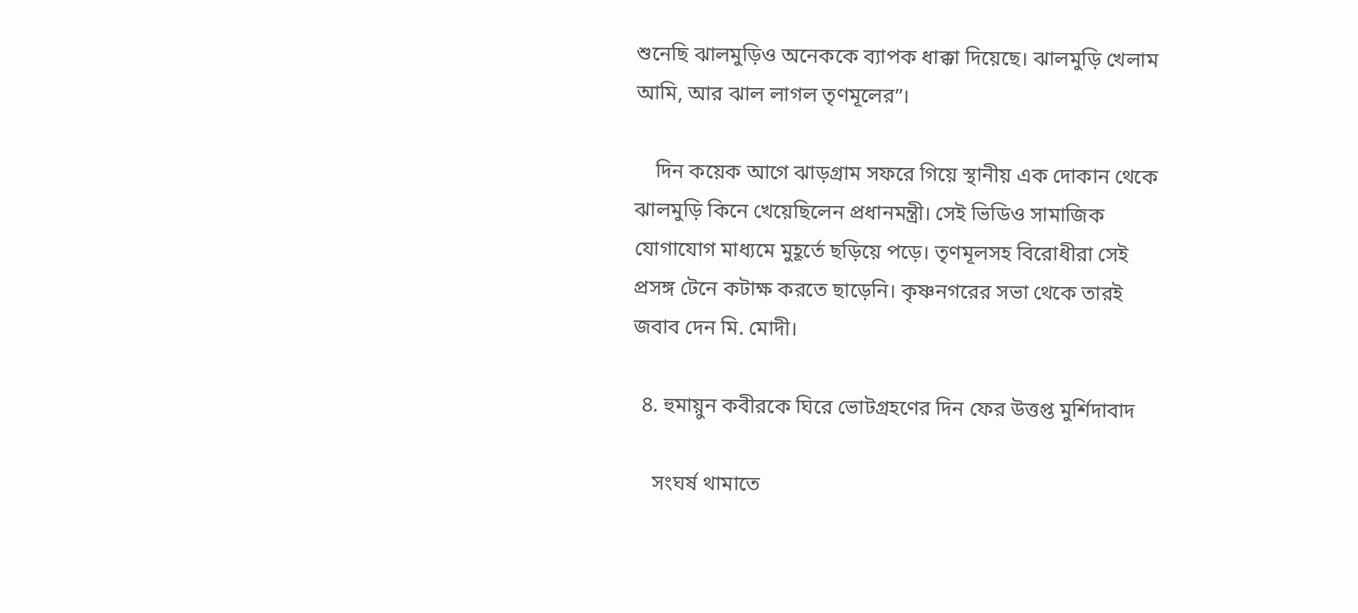শুনেছি ঝালমুড়িও অনেককে ব্যাপক ধাক্কা দিয়েছে। ঝালমুড়ি খেলাম আমি, আর ঝাল লাগল তৃণমূলের”।

    দিন কয়েক আগে ঝাড়গ্রাম সফরে গিয়ে স্থানীয় এক দোকান থেকে ঝালমুড়ি কিনে খেয়েছিলেন প্রধানমন্ত্রী। সেই ভিডিও সামাজিক যোগাযোগ মাধ্যমে মুহূর্তে ছড়িয়ে পড়ে। তৃণমূলসহ বিরোধীরা সেই প্রসঙ্গ টেনে কটাক্ষ করতে ছাড়েনি। কৃষ্ণনগরের সভা থেকে তারই জবাব দেন মি. মোদী।

  8. হুমায়ুন কবীরকে ঘিরে ভোটগ্রহণের দিন ফের উত্তপ্ত মুর্শিদাবাদ

    সংঘর্ষ থামাতে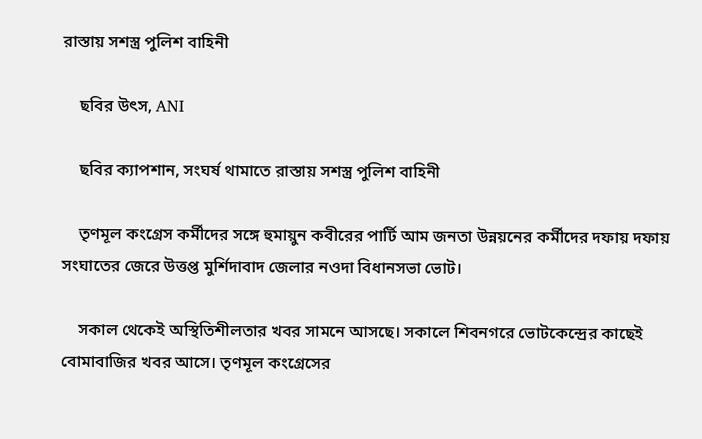রাস্তায় সশস্ত্র পুলিশ বাহিনী

    ছবির উৎস, ANI

    ছবির ক্যাপশান, সংঘর্ষ থামাতে রাস্তায় সশস্ত্র পুলিশ বাহিনী

    তৃণমূল কংগ্রেস কর্মীদের সঙ্গে হুমায়ুন কবীরের পার্টি আম জনতা উন্নয়নের কর্মীদের দফায় দফায় সংঘাতের জেরে উত্তপ্ত মুর্শিদাবাদ জেলার নওদা বিধানসভা ভোট।

    সকাল থেকেই অস্থিতিশীলতার খবর সামনে আসছে। সকালে শিবনগরে ভোটকেন্দ্রের কাছেই বোমাবাজির খবর আসে। তৃণমূল কংগ্রেসের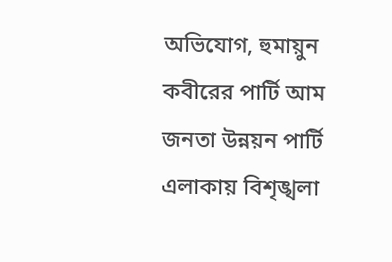অভিযোগ, হুমায়ুন কবীরের পার্টি আম জনতা উন্নয়ন পার্টি এলাকায় বিশৃঙ্খলা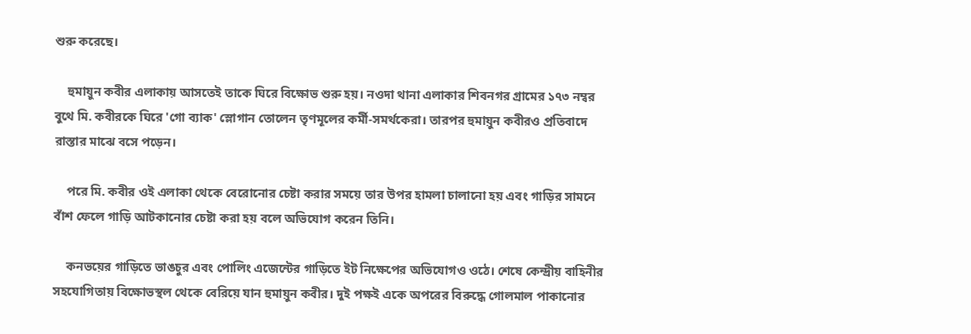শুরু করেছে।

    হুমায়ুন কবীর এলাকায় আসতেই তাকে ঘিরে বিক্ষোভ শুরু হয়। নওদা থানা এলাকার শিবনগর গ্রামের ১৭৩ নম্বর বুথে মি. কবীরকে ঘিরে 'গো ব্যাক' স্লোগান তোলেন তৃণমূলের কর্মী-সমর্থকেরা। তারপর হুমায়ুন কবীরও প্রতিবাদে রাস্তার মাঝে বসে পড়েন।

    পরে মি. কবীর ওই এলাকা থেকে বেরোনোর চেষ্টা করার সময়ে তার উপর হামলা চালানো হয় এবং গাড়ির সামনে বাঁশ ফেলে গাড়ি আটকানোর চেষ্টা করা হয় বলে অভিযোগ করেন তিনি।

    কনভয়ের গাড়িতে ভাঙচুর এবং পোলিং এজেন্টের গাড়িতে ইট নিক্ষেপের অভিযোগও ওঠে। শেষে কেন্দ্রীয় বাহিনীর সহযোগিতায় বিক্ষোভস্থল থেকে বেরিয়ে যান হুমায়ুন কবীর। দুই পক্ষই একে অপরের বিরুদ্ধে গোলমাল পাকানোর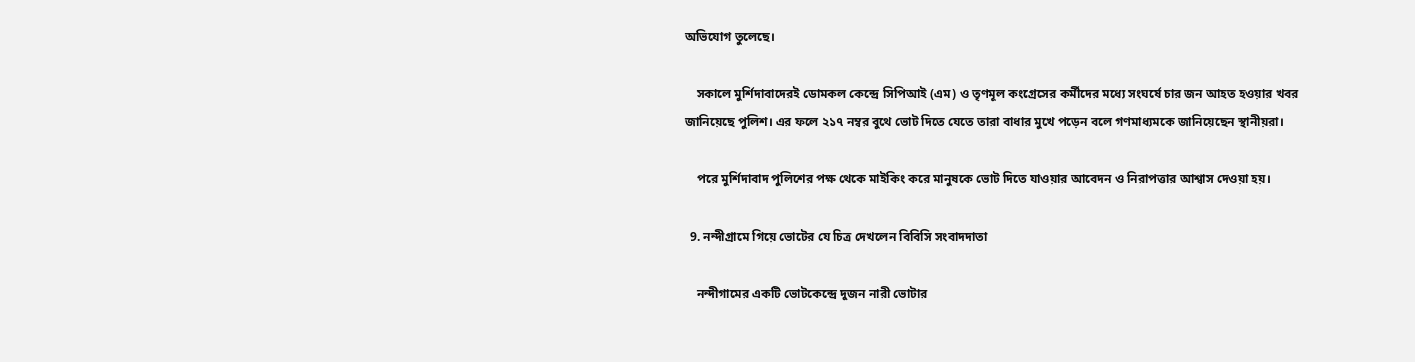অভিযোগ তুলেছে।

    সকালে মুর্শিদাবাদেরই ডোমকল কেন্দ্রে সিপিআই (এম) ও তৃণমূল কংগ্রেসের কর্মীদের মধ্যে সংঘর্ষে চার জন আহত হওয়ার খবর জানিয়েছে পুলিশ। এর ফলে ২১৭ নম্বর বুথে ভোট দিতে যেতে তারা বাধার মুখে পড়েন বলে গণমাধ্যমকে জানিয়েছেন স্থানীয়রা।

    পরে মুর্শিদাবাদ পুলিশের পক্ষ থেকে মাইকিং করে মানুষকে ভোট দিতে যাওয়ার আবেদন ও নিরাপত্তার আশ্বাস দেওয়া হয়।

  9. নন্দীগ্রামে গিয়ে ভোটের যে চিত্র দেখলেন বিবিসি সংবাদদাতা

    নন্দীগামের একটি ভোটকেন্দ্রে দুজন নারী ভোটার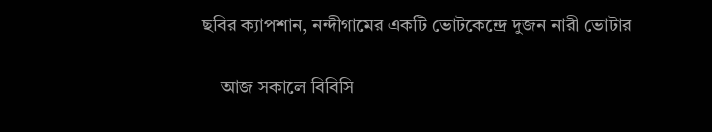ছবির ক্যাপশান, নন্দীগামের একটি ভোটকেন্দ্রে দুজন নারী ভোটার

    আজ সকালে বিবিসি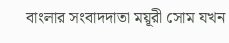বাংলার সংবাদদাতা ময়ূরী সোম যখন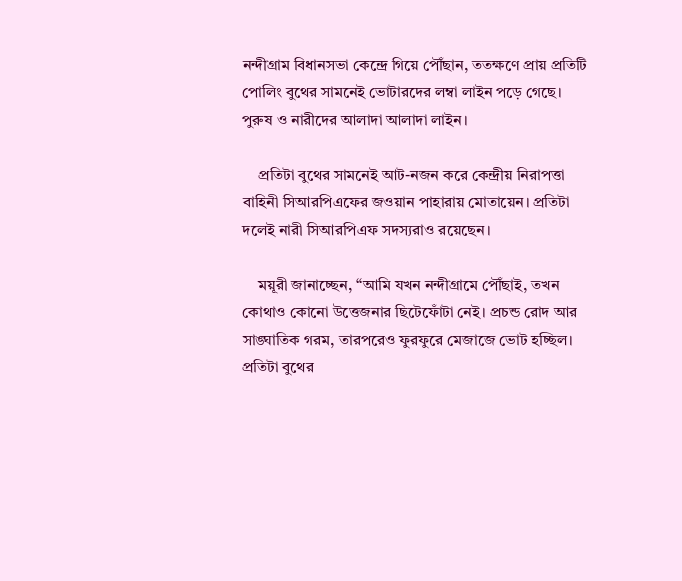নন্দীগ্রাম বিধানসভা কেন্দ্রে গিয়ে পৌঁছান, ততক্ষণে প্রায় প্রতিটি পোলিং বুথের সামনেই ভোটারদের লম্বা লাইন পড়ে গেছে। পুরুষ ও নারীদের আলাদা আলাদা লাইন।

    প্রতিটা বুথের সামনেই আট-নজন করে কেন্দ্রীয় নিরাপত্তা বাহিনী সিআরপিএফের জওয়ান পাহারায় মোতায়েন। প্রতিটা দলেই নারী সিআরপিএফ সদস্যরাও রয়েছেন।

    ময়ূরী জানাচ্ছেন, “আমি যখন নন্দীগ্রামে পৌঁছাই, তখন কোথাও কোনো উত্তেজনার ছিটেফোঁটা নেই। প্রচন্ড রোদ আর সাঙ্ঘাতিক গরম, তারপরেও ফুরফুরে মেজাজে ভোট হচ্ছিল। প্রতিটা বুথের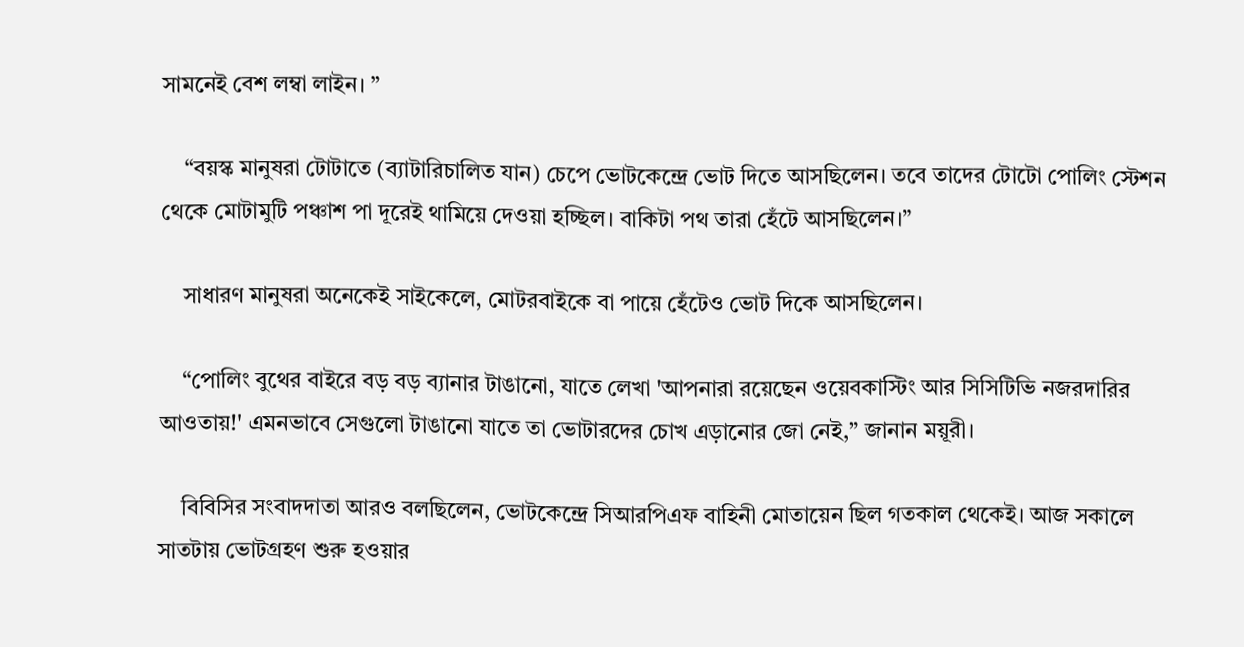সামনেই বেশ লম্বা লাইন। ”

    “বয়স্ক মানুষরা টোটাতে (ব্যাটারিচালিত যান) চেপে ভোটকেন্দ্রে ভোট দিতে আসছিলেন। তবে তাদের টোটো পোলিং স্টেশন থেকে মোটামুটি পঞ্চাশ পা দূরেই থামিয়ে দেওয়া হচ্ছিল। বাকিটা পথ তারা হেঁটে আসছিলেন।”

    সাধারণ মানুষরা অনেকেই সাইকেলে, মোটরবাইকে বা পায়ে হেঁটেও ভোট দিকে আসছিলেন।

    “পোলিং বুথের বাইরে বড় বড় ব্যানার টাঙানো, যাতে লেখা 'আপনারা রয়েছেন ওয়েবকাস্টিং আর সিসিটিভি নজরদারির আওতায়!' এমনভাবে সেগুলো টাঙানো যাতে তা ভোটারদের চোখ এড়ানোর জো নেই,” জানান ময়ূরী।

    বিবিসির সংবাদদাতা আরও বলছিলেন, ভোটকেন্দ্রে সিআরপিএফ বাহিনী মোতায়েন ছিল গতকাল থেকেই। আজ সকালে সাতটায় ভোটগ্রহণ শুরু হওয়ার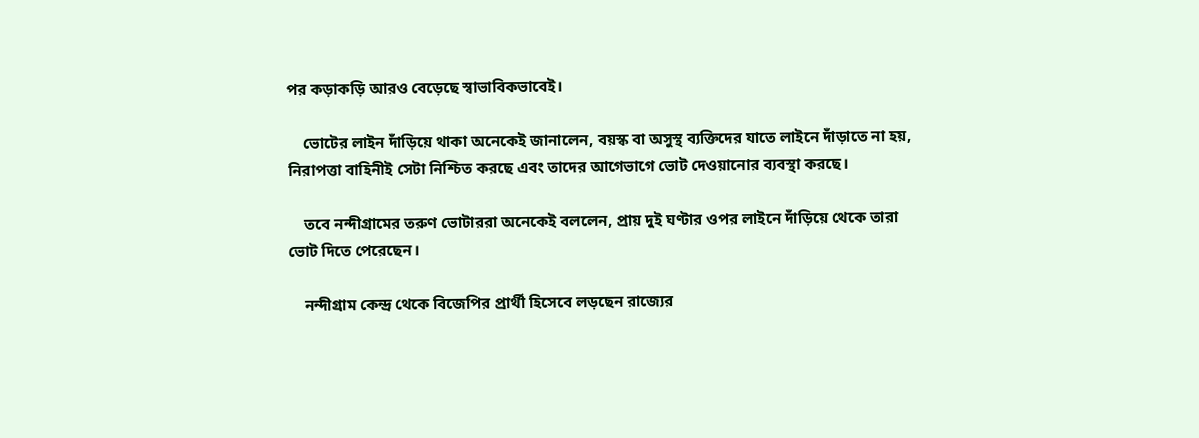পর কড়াকড়ি আরও বেড়েছে স্বাভাবিকভাবেই।

    ভোটের লাইন দাঁড়িয়ে থাকা অনেকেই জানালেন, বয়স্ক বা অসুস্থ ব্যক্তিদের যাতে লাইনে দাঁড়াতে না হয়, নিরাপত্তা বাহিনীই সেটা নিশ্চিত করছে এবং তাদের আগেভাগে ভোট দেওয়ানোর ব্যবস্থা করছে।

    তবে নন্দীগ্রামের তরুণ ভোটাররা অনেকেই বললেন, প্রায় দুই ঘণ্টার ওপর লাইনে দাঁড়িয়ে থেকে তারা ভোট দিতে পেরেছেন।

    নন্দীগ্রাম কেন্দ্র থেকে বিজেপির প্রার্থী হিসেবে লড়ছেন রাজ্যের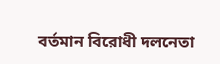বর্তমান বিরোধী দলনেতা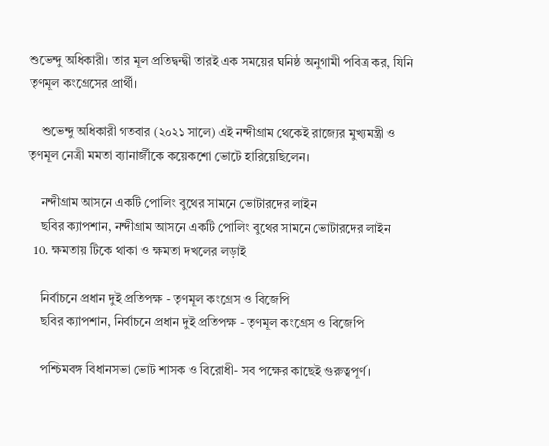শুভেন্দু অধিকারী। তার মূল প্রতিদ্বন্দ্বী তারই এক সময়ের ঘনিষ্ঠ অনুগামী পবিত্র কর, যিনি তৃণমূল কংগ্রেসের প্রার্থী।

    শুভেন্দু অধিকারী গতবার (২০২১ সালে) এই নন্দীগ্রাম থেকেই রাজ্যের মুখ্যমন্ত্রী ও তৃণমূল নেত্রী মমতা ব্যানার্জীকে কয়েকশো ভোটে হারিয়েছিলেন।

    নন্দীগ্রাম আসনে একটি পোলিং বুথের সামনে ভোটারদের লাইন
    ছবির ক্যাপশান, নন্দীগ্রাম আসনে একটি পোলিং বুথের সামনে ভোটারদের লাইন
  10. ক্ষমতায় টিকে থাকা ও ক্ষমতা দখলের লড়াই

    নির্বাচনে প্রধান দুই প্রতিপক্ষ - তৃণমূল কংগ্রেস ও বিজেপি
    ছবির ক্যাপশান, নির্বাচনে প্রধান দুই প্রতিপক্ষ - তৃণমূল কংগ্রেস ও বিজেপি

    পশ্চিমবঙ্গ বিধানসভা ভোট শাসক ও বিরোধী- সব পক্ষের কাছেই গুরুত্বপূর্ণ।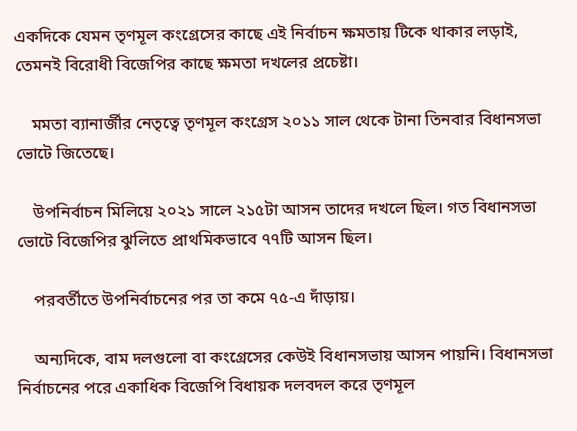একদিকে যেমন তৃণমূল কংগ্রেসের কাছে এই নির্বাচন ক্ষমতায় টিকে থাকার লড়াই, তেমনই বিরোধী বিজেপির কাছে ক্ষমতা দখলের প্রচেষ্টা।

    মমতা ব্যানার্জীর নেতৃত্বে তৃণমূল কংগ্রেস ২০১১ সাল থেকে টানা তিনবার বিধানসভা ভোটে জিতেছে।

    উপনির্বাচন মিলিয়ে ২০২১ সালে ২১৫টা আসন তাদের দখলে ছিল। গত বিধানসভা ভোটে বিজেপির ঝুলিতে প্রাথমিকভাবে ৭৭টি আসন ছিল।

    পরবর্তীতে উপনির্বাচনের পর তা কমে ৭৫-এ দাঁড়ায়।

    অন্যদিকে, বাম দলগুলো বা কংগ্রেসের কেউই বিধানসভায় আসন পায়নি। বিধানসভা নির্বাচনের পরে একাধিক বিজেপি বিধায়ক দলবদল করে তৃণমূল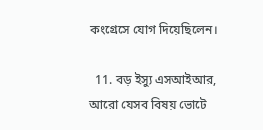কংগ্রেসে যোগ দিয়েছিলেন।

  11. বড় ইস্যু এসআইআর, আরো যেসব বিষয় ভোটে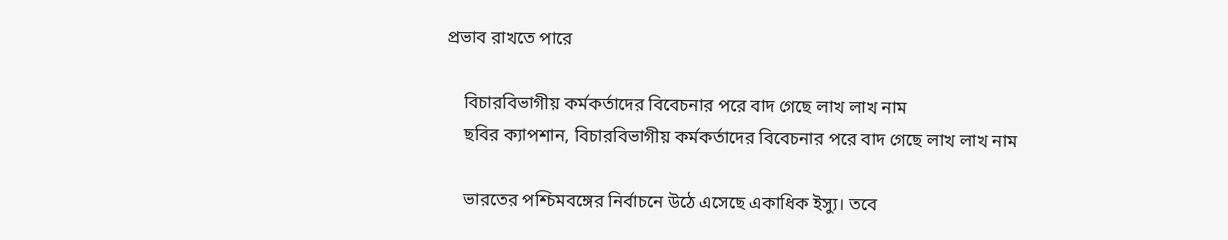প্রভাব রাখতে পারে

    বিচারবিভাগীয় কর্মকর্তাদের বিবেচনার পরে বাদ গেছে লাখ লাখ নাম
    ছবির ক্যাপশান, বিচারবিভাগীয় কর্মকর্তাদের বিবেচনার পরে বাদ গেছে লাখ লাখ নাম

    ভারতের পশ্চিমবঙ্গের নির্বাচনে উঠে এসেছে একাধিক ইস্যু। তবে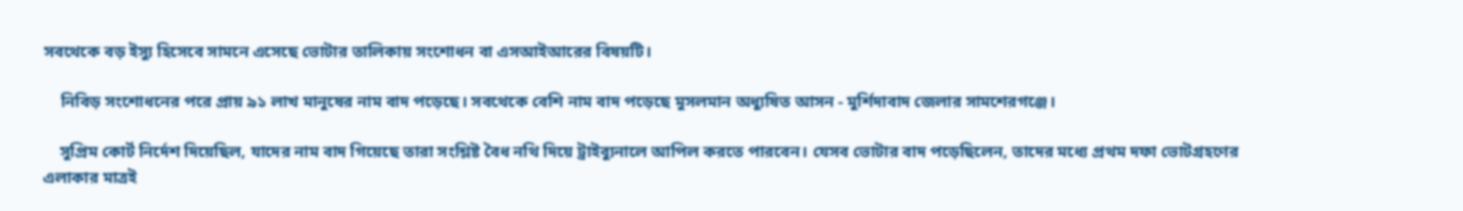সবথেকে বড় ইস্যু হিসেবে সামনে এসেছে ভোটার তালিকায় সংশোধন বা এসআইআরের বিষয়টি।

    নিবিড় সংশোধনের পরে প্রায় ৯১ লাখ মানুষের নাম বাদ পড়েছে। সবথেকে বেশি নাম বাদ পড়েছে মুসলমান অধ্যুষিত আসন - মুর্শিদাবাদ জেলার সামশেরগঞ্জে।

    সুপ্রিম কোর্ট নির্দেশ দিয়েছিল, যাদের নাম বাদ গিয়েছে তারা সংশ্লিষ্ট বৈধ নথি দিয়ে ট্রাইব্যুনালে আপিল করতে পারবেন। যেসব ভোটার বাদ পড়েছিলেন, তাদের মধ্যে প্রথম দফা ভোটগ্রহণের এলাকার মাত্রই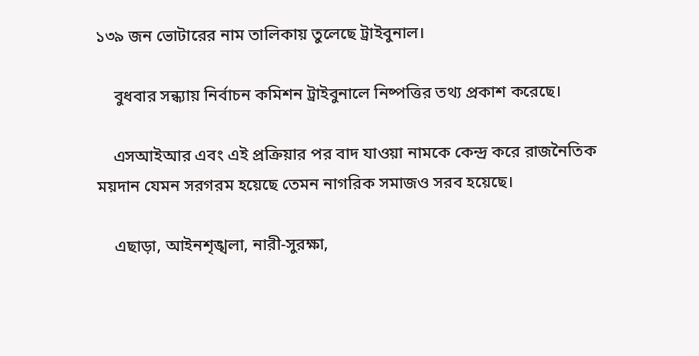১৩৯ জন ভোটারের নাম তালিকায় তুলেছে ট্রাইবুনাল।

    বুধবার সন্ধ্যায় নির্বাচন কমিশন ট্রাইবুনালে নিষ্পত্তির তথ্য প্রকাশ করেছে।

    এসআইআর এবং এই প্রক্রিয়ার পর বাদ যাওয়া নামকে কেন্দ্র করে রাজনৈতিক ময়দান যেমন সরগরম হয়েছে তেমন নাগরিক সমাজও সরব হয়েছে।

    এছাড়া, আইনশৃঙ্খলা, নারী-সুরক্ষা,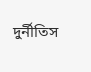দুর্নীতিস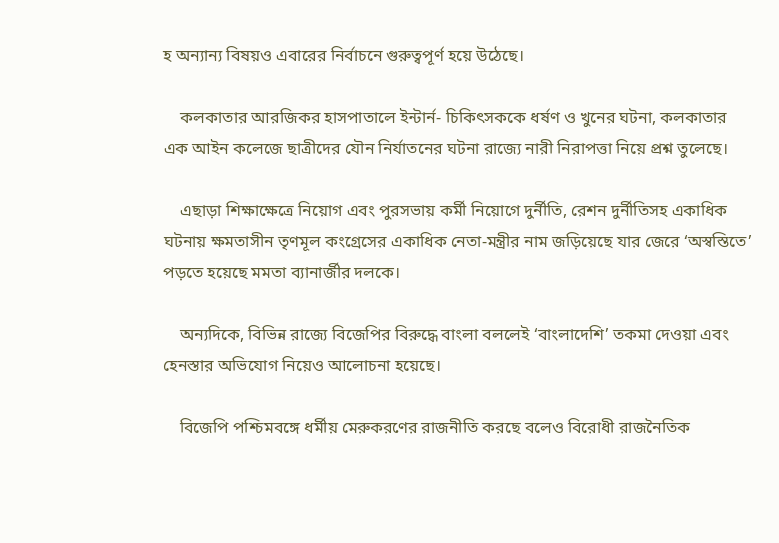হ অন্যান্য বিষয়ও এবারের নির্বাচনে গুরুত্বপূর্ণ হয়ে উঠেছে।

    কলকাতার আরজিকর হাসপাতালে ইন্টার্ন- চিকিৎসককে ধর্ষণ ও খুনের ঘটনা, কলকাতার এক আইন কলেজে ছাত্রীদের যৌন নির্যাতনের ঘটনা রাজ্যে নারী নিরাপত্তা নিয়ে প্রশ্ন তুলেছে।

    এছাড়া শিক্ষাক্ষেত্রে নিয়োগ এবং পুরসভায় কর্মী নিয়োগে দুর্নীতি, রেশন দুর্নীতিসহ একাধিক ঘটনায় ক্ষমতাসীন তৃণমূল কংগ্রেসের একাধিক নেতা-মন্ত্রীর নাম জড়িয়েছে যার জেরে ‘অস্বস্তিতে’ পড়তে হয়েছে মমতা ব্যানার্জীর দলকে।

    অন্যদিকে, বিভিন্ন রাজ্যে বিজেপির বিরুদ্ধে বাংলা বললেই ‘বাংলাদেশি’ তকমা দেওয়া এবং হেনস্তার অভিযোগ নিয়েও আলোচনা হয়েছে।

    বিজেপি পশ্চিমবঙ্গে ধর্মীয় মেরুকরণের রাজনীতি করছে বলেও বিরোধী রাজনৈতিক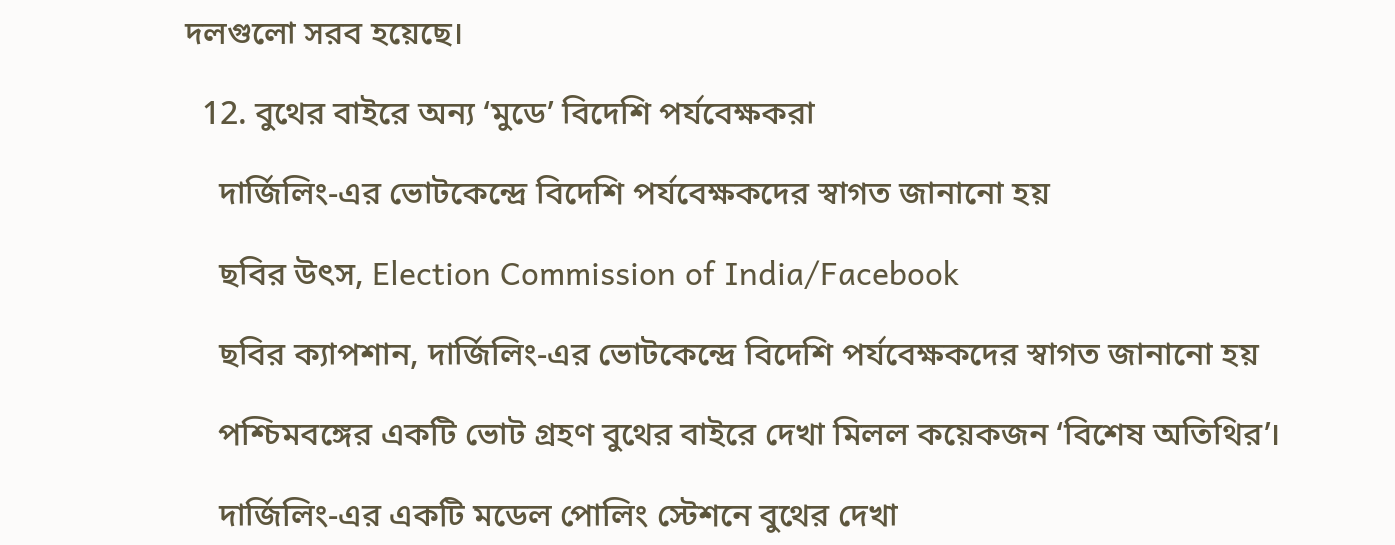দলগুলো সরব হয়েছে।

  12. বুথের বাইরে অন্য ‘মুডে’ বিদেশি পর্যবেক্ষকরা

    দার্জিলিং-এর ভোটকেন্দ্রে বিদেশি পর্যবেক্ষকদের স্বাগত জানানো হয়

    ছবির উৎস, Election Commission of India/Facebook

    ছবির ক্যাপশান, দার্জিলিং-এর ভোটকেন্দ্রে বিদেশি পর্যবেক্ষকদের স্বাগত জানানো হয়

    পশ্চিমবঙ্গের একটি ভোট গ্রহণ বুথের বাইরে দেখা মিলল কয়েকজন ‘বিশেষ অতিথির’।

    দার্জিলিং-এর একটি মডেল পোলিং স্টেশনে বুথের দেখা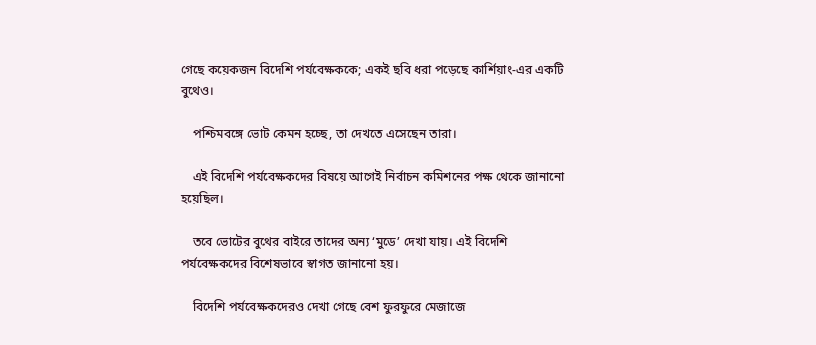গেছে কয়েকজন বিদেশি পর্যবেক্ষককে; একই ছবি ধরা পড়েছে কার্শিয়াং-এর একটি বুথেও।

    পশ্চিমবঙ্গে ভোট কেমন হচ্ছে, তা দেখতে এসেছেন তারা।

    এই বিদেশি পর্যবেক্ষকদের বিষয়ে আগেই নির্বাচন কমিশনের পক্ষ থেকে জানানো হয়েছিল।

    তবে ভোটের বুথের বাইরে তাদের অন্য ‘মুডে’ দেখা যায়। এই বিদেশি পর্যবেক্ষকদের বিশেষভাবে স্বাগত জানানো হয়।

    বিদেশি পর্যবেক্ষকদেরও দেখা গেছে বেশ ফুরফুরে মেজাজে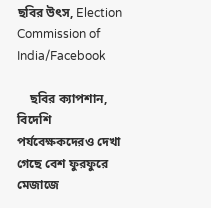ছবির উৎস, Election Commission of India/Facebook

    ছবির ক্যাপশান, বিদেশি পর্যবেক্ষকদেরও দেখা গেছে বেশ ফুরফুরে মেজাজে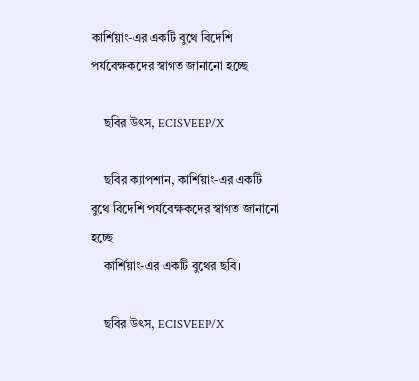কার্শিয়াং-এর একটি বুথে বিদেশি পর্যবেক্ষকদের স্বাগত জানানো হচ্ছে

    ছবির উৎস, ECISVEEP/X

    ছবির ক্যাপশান, কার্শিয়াং-এর একটি বুথে বিদেশি পর্যবেক্ষকদের স্বাগত জানানো হচ্ছে
    কার্শিয়াং-এর একটি বুথের ছবি।

    ছবির উৎস, ECISVEEP/X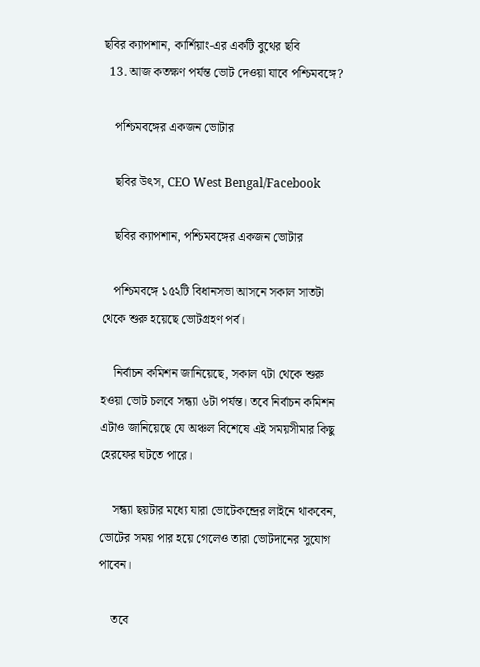ছবির ক্যাপশান, কার্শিয়াং-এর একটি বুথের ছবি
  13. আজ কতক্ষণ পর্যন্ত ভোট দেওয়া যাবে পশ্চিমবঙ্গে?

    পশ্চিমবঙ্গের একজন ভোটার

    ছবির উৎস, CEO West Bengal/Facebook

    ছবির ক্যাপশান, পশ্চিমবঙ্গের একজন ভোটার

    পশ্চিমবঙ্গে ১৫২টি বিধানসভা আসনে সকাল সাতটা থেকে শুরু হয়েছে ভোটগ্রহণ পর্ব।

    নির্বাচন কমিশন জানিয়েছে, সকাল ৭টা থেকে শুরু হওয়া ভোট চলবে সন্ধ্যা ৬টা পর্যন্ত। তবে নির্বাচন কমিশন এটাও জানিয়েছে যে অঞ্চল বিশেষে এই সময়সীমার কিছু হেরফের ঘটতে পারে।

    সন্ধ্যা ছয়টার মধ্যে যারা ভোটেকন্দ্রের লাইনে থাকবেন, ভোটের সময় পার হয়ে গেলেও তারা ভোটদানের সুযোগ পাবেন।

    তবে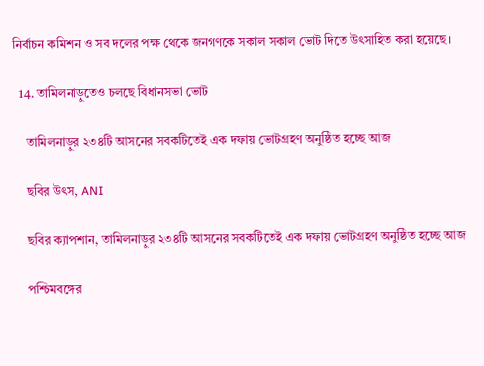নির্বাচন কমিশন ও সব দলের পক্ষ থেকে জনগণকে সকাল সকাল ভোট দিতে উৎসাহিত করা হয়েছে।

  14. তামিলনাড়ুতেও চলছে বিধানসভা ভোট

    তামিলনাড়ুর ২৩৪টি আসনের সবকটিতেই এক দফায় ভোটগ্রহণ অনুষ্ঠিত হচ্ছে আজ

    ছবির উৎস, ANI

    ছবির ক্যাপশান, তামিলনাড়ুর ২৩৪টি আসনের সবকটিতেই এক দফায় ভোটগ্রহণ অনুষ্ঠিত হচ্ছে আজ

    পশ্চিমবঙ্গের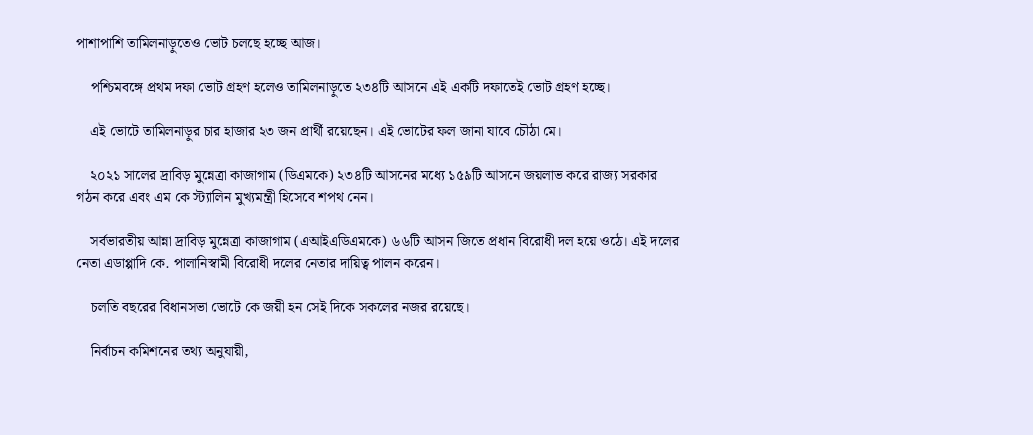পাশাপাশি তামিলনাড়ুতেও ভোট চলছে হচ্ছে আজ।

    পশ্চিমবঙ্গে প্রথম দফা ভোট গ্রহণ হলেও তামিলনাড়ুতে ২৩৪টি আসনে এই একটি দফাতেই ভোট গ্রহণ হচ্ছে।

    এই ভোটে তামিলনাড়ুর চার হাজার ২৩ জন প্রার্থী রয়েছেন। এই ভোটের ফল জানা যাবে চৌঠা মে।

    ২০২১ সালের দ্রাবিড় মুন্নেত্রা কাজাগাম (ডিএমকে) ২৩৪টি আসনের মধ্যে ১৫৯টি আসনে জয়লাভ করে রাজ্য সরকার গঠন করে এবং এম কে স্ট্যালিন মুখ্যমন্ত্রী হিসেবে শপথ নেন।

    সর্বভারতীয় আন্না দ্রাবিড় মুন্নেত্রা কাজাগাম (এআইএডিএমকে) ৬৬টি আসন জিতে প্রধান বিরোধী দল হয়ে ওঠে। এই দলের নেতা এডাপ্পাদি কে. পালানিস্বামী বিরোধী দলের নেতার দায়িত্ব পালন করেন।

    চলতি বছরের বিধানসভা ভোটে কে জয়ী হন সেই দিকে সকলের নজর রয়েছে।

    নির্বাচন কমিশনের তথ্য অনুযায়ী,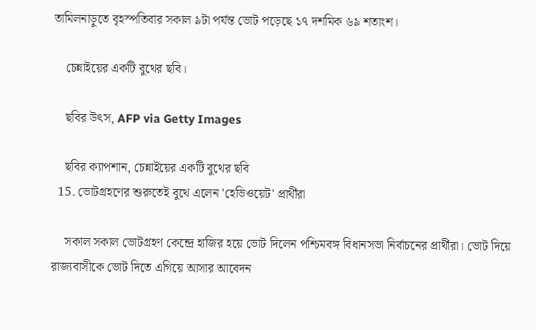তামিলনাড়ুতে বৃহস্পতিবার সকাল ৯টা পর্যন্ত ভোট পড়েছে ১৭ দশমিক ৬৯ শতাংশ।

    চেন্নাইয়ের একটি বুথের ছবি।

    ছবির উৎস, AFP via Getty Images

    ছবির ক্যাপশান, চেন্নাইয়ের একটি বুথের ছবি
  15. ভোটগ্রহণের শুরুতেই বুথে এলেন 'হেভিওয়েট' প্রার্থীরা

    সকাল সকাল ভোটগ্রহণ কেন্দ্রে হাজির হয়ে ভোট দিলেন পশ্চিমবঙ্গ বিধানসভা নির্বাচনের প্রার্থীরা। ভোট দিয়ে রাজ্যবাসীকে ভোট দিতে এগিয়ে আসার আবেদন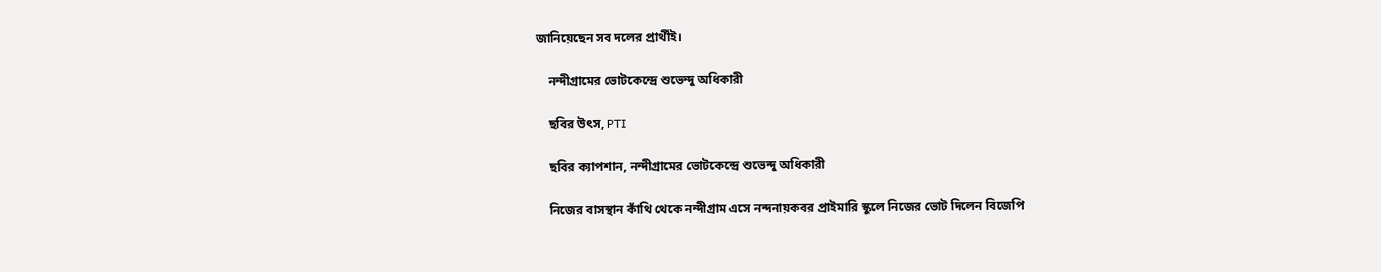জানিয়েছেন সব দলের প্রার্থীই।

    নন্দীগ্রামের ভোটকেন্দ্রে শুভেন্দু অধিকারী

    ছবির উৎস, PTI

    ছবির ক্যাপশান, নন্দীগ্রামের ভোটকেন্দ্রে শুভেন্দু অধিকারী

    নিজের বাসস্থান কাঁথি থেকে নন্দীগ্রাম এসে নন্দনায়কবর প্রাইমারি স্কুলে নিজের ভোট দিলেন বিজেপি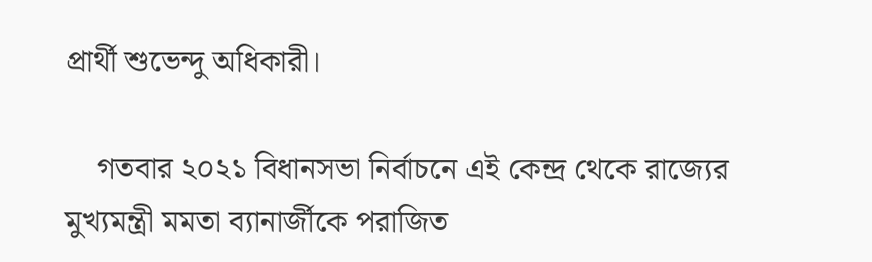প্রার্থী শুভেন্দু অধিকারী।

    গতবার ২০২১ বিধানসভা নির্বাচনে এই কেন্দ্র থেকে রাজ্যের মুখ্যমন্ত্রী মমতা ব্যানার্জীকে পরাজিত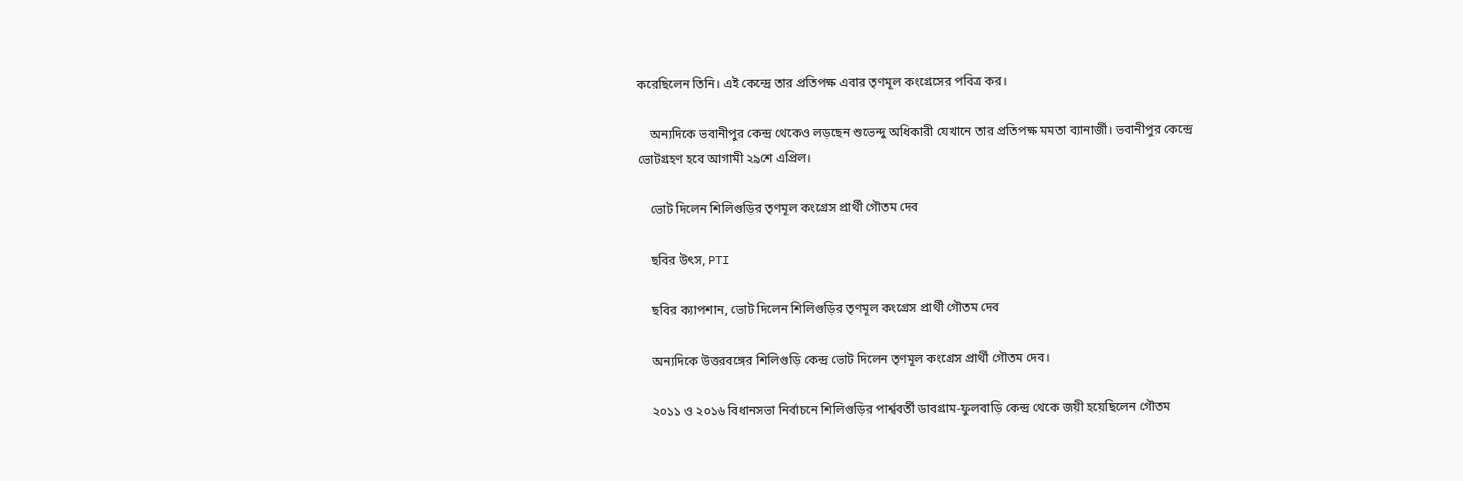করেছিলেন তিনি। এই কেন্দ্রে তার প্রতিপক্ষ এবার তৃণমূল কংগ্রেসের পবিত্র কর।

    অন্যদিকে ভবানীপুর কেন্দ্র থেকেও লড়ছেন শুভেন্দু অধিকারী যেখানে তার প্রতিপক্ষ মমতা ব্যানার্জী। ভবানীপুর কেন্দ্রে ভোটগ্রহণ হবে আগামী ২৯শে এপ্রিল।

    ভোট দিলেন শিলিগুড়ির তৃণমূল কংগ্রেস প্রার্থী গৌতম দেব

    ছবির উৎস, PTI

    ছবির ক্যাপশান, ভোট দিলেন শিলিগুড়ির তৃণমূল কংগ্রেস প্রার্থী গৌতম দেব

    অন্যদিকে উত্তরবঙ্গের শিলিগুড়ি কেন্দ্র ভোট দিলেন তৃণমূল কংগ্রেস প্রার্থী গৌতম দেব।

    ২০১১ ও ২০১৬ বিধানসভা নির্বাচনে শিলিগুড়ির পার্শ্ববর্তী ডাবগ্রাম-ফুলবাড়ি কেন্দ্র থেকে জয়ী হয়েছিলেন গৌতম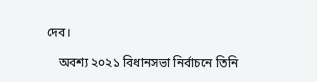দেব।

    অবশ্য ২০২১ বিধানসভা নির্বাচনে তিনি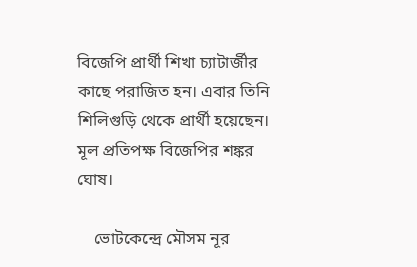বিজেপি প্রার্থী শিখা চ্যাটার্জীর কাছে পরাজিত হন। এবার তিনি শিলিগুড়ি থেকে প্রার্থী হয়েছেন। মূল প্রতিপক্ষ বিজেপির শঙ্কর ঘোষ।

    ভোটকেন্দ্রে মৌসম নূর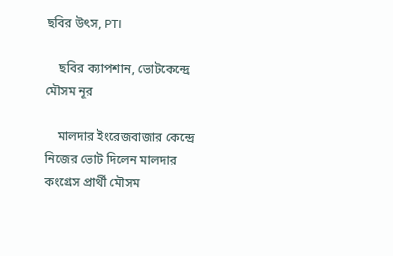ছবির উৎস, PTI

    ছবির ক্যাপশান, ভোটকেন্দ্রে মৌসম নূর

    মালদার ইংরেজবাজার কেন্দ্রে নিজের ভোট দিলেন মালদার কংগ্রেস প্রার্থী মৌসম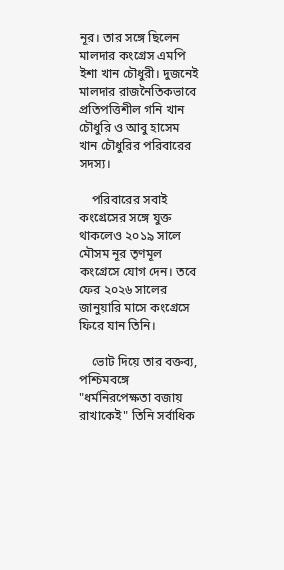নূর। তার সঙ্গে ছিলেন মালদার কংগ্রেস এমপি ইশা খান চৌধুরী। দুজনেই মালদার রাজনৈতিকভাবে প্রতিপত্তিশীল গনি খান চৌধুরি ও আবু হাসেম খান চৌধুরির পরিবারের সদস্য।

    পরিবারের সবাই কংগ্রেসের সঙ্গে যুক্ত থাকলেও ২০১৯ সালে মৌসম নূর তৃণমূল কংগ্রেসে যোগ দেন। তবে ফের ২০২৬ সালের জানুয়ারি মাসে কংগ্রেসে ফিরে যান তিনি।

    ভোট দিয়ে তার বক্তব্য, পশ্চিমবঙ্গে "ধর্মনিরপেক্ষতা বজায় রাখাকেই" তিনি সর্বাধিক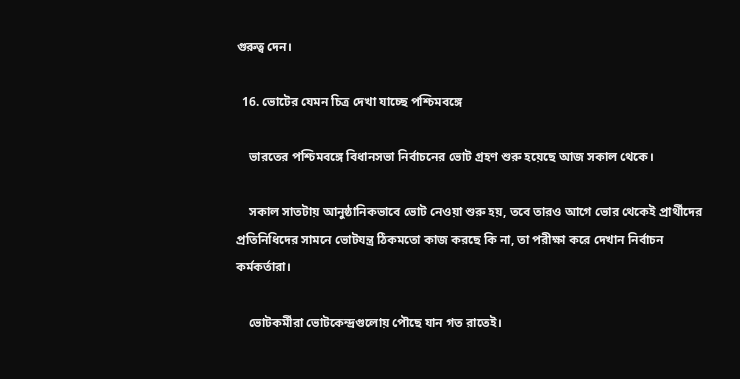গুরুত্ব দেন।

  16. ভোটের যেমন চিত্র দেখা যাচ্ছে পশ্চিমবঙ্গে

    ভারতের পশ্চিমবঙ্গে বিধানসভা নির্বাচনের ভোট গ্রহণ শুরু হয়েছে আজ সকাল থেকে।

    সকাল সাতটায় আনুষ্ঠানিকভাবে ভোট নেওয়া শুরু হয়, তবে তারও আগে ভোর থেকেই প্রার্থীদের প্রতিনিধিদের সামনে ভোটযন্ত্র ঠিকমতো কাজ করছে কি না, তা পরীক্ষা করে দেখান নির্বাচন কর্মকর্তারা।

    ভোটকর্মীরা ভোটকেন্দ্রগুলোয় পৌছে যান গত রাতেই।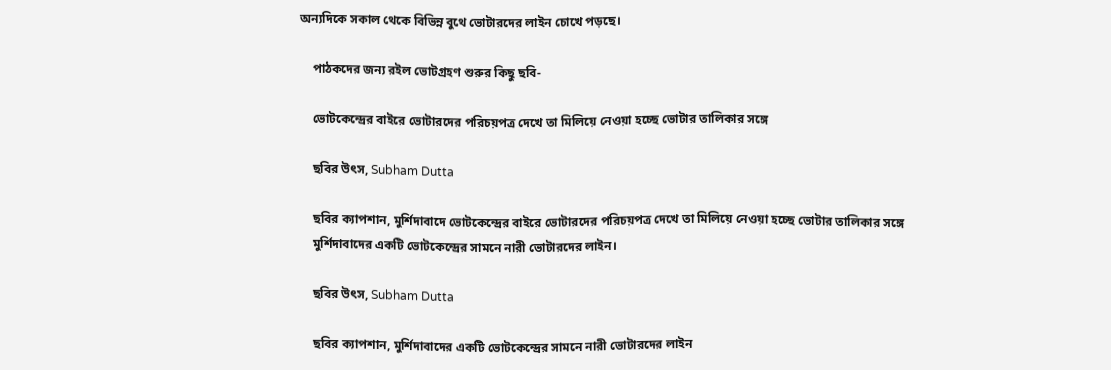অন্যদিকে সকাল থেকে বিভিন্ন বুথে ভোটারদের লাইন চোখে পড়ছে।

    পাঠকদের জন্য রইল ভোটগ্রহণ শুরুর কিছু ছবি-

    ভোটকেন্দ্রের বাইরে ভোটারদের পরিচয়পত্র দেখে তা মিলিয়ে নেওয়া হচ্ছে ভোটার তালিকার সঙ্গে

    ছবির উৎস, Subham Dutta

    ছবির ক্যাপশান, মুর্শিদাবাদে ভোটকেন্দ্রের বাইরে ভোটারদের পরিচয়পত্র দেখে তা মিলিয়ে নেওয়া হচ্ছে ভোটার তালিকার সঙ্গে
    মুর্শিদাবাদের একটি ভোটকেন্দ্রের সামনে নারী ভোটারদের লাইন।

    ছবির উৎস, Subham Dutta

    ছবির ক্যাপশান, মুর্শিদাবাদের একটি ভোটকেন্দ্রের সামনে নারী ভোটারদের লাইন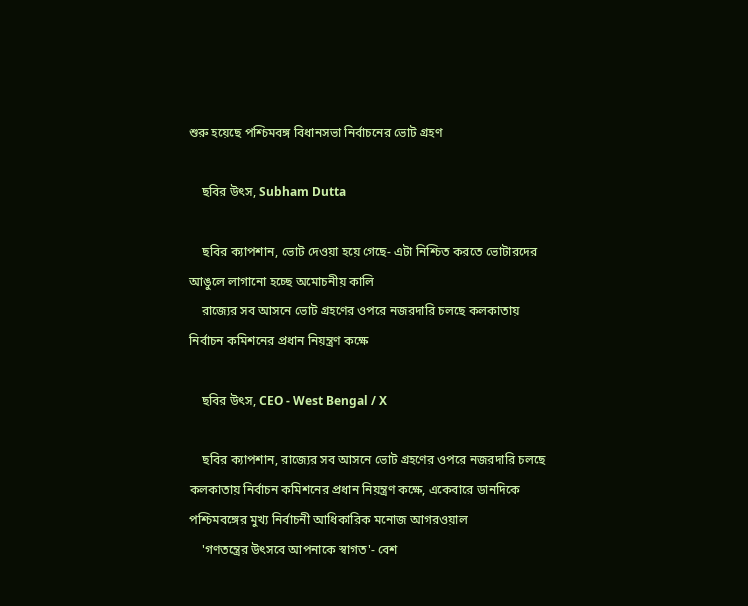শুরু হয়েছে পশ্চিমবঙ্গ বিধানসভা নির্বাচনের ভোট গ্রহণ

    ছবির উৎস, Subham Dutta

    ছবির ক্যাপশান, ভোট দেওয়া হয়ে গেছে- এটা নিশ্চিত করতে ভোটারদের আঙুলে লাগানো হচ্ছে অমোচনীয় কালি
    রাজ্যের সব আসনে ভোট গ্রহণের ওপরে নজরদারি চলছে কলকাতায় নির্বাচন কমিশনের প্রধান নিয়ন্ত্রণ কক্ষে

    ছবির উৎস, CEO - West Bengal / X

    ছবির ক্যাপশান, রাজ্যের সব আসনে ভোট গ্রহণের ওপরে নজরদারি চলছে কলকাতায় নির্বাচন কমিশনের প্রধান নিয়ন্ত্রণ কক্ষে, একেবারে ডানদিকে পশ্চিমবঙ্গের মুখ্য নির্বাচনী আধিকারিক মনোজ আগরওয়াল
    'গণতন্ত্রের উৎসবে আপনাকে স্বাগত'- বেশ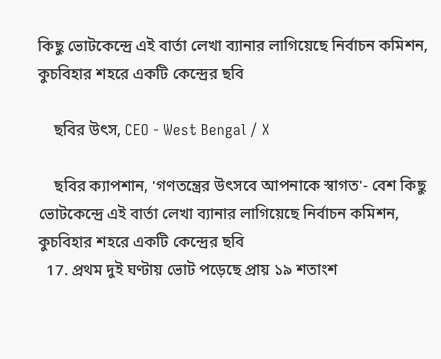কিছু ভোটকেন্দ্রে এই বার্তা লেখা ব্যানার লাগিয়েছে নির্বাচন কমিশন, কুচবিহার শহরে একটি কেন্দ্রের ছবি

    ছবির উৎস, CEO - West Bengal / X

    ছবির ক্যাপশান, 'গণতন্ত্রের উৎসবে আপনাকে স্বাগত'- বেশ কিছু ভোটকেন্দ্রে এই বার্তা লেখা ব্যানার লাগিয়েছে নির্বাচন কমিশন, কুচবিহার শহরে একটি কেন্দ্রের ছবি
  17. প্রথম দুই ঘণ্টায় ভোট পড়েছে প্রায় ১৯ শতাংশ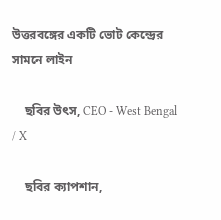উত্তরবঙ্গের একটি ভোট কেন্দ্রের সামনে লাইন

    ছবির উৎস, CEO - West Bengal / X

    ছবির ক্যাপশান,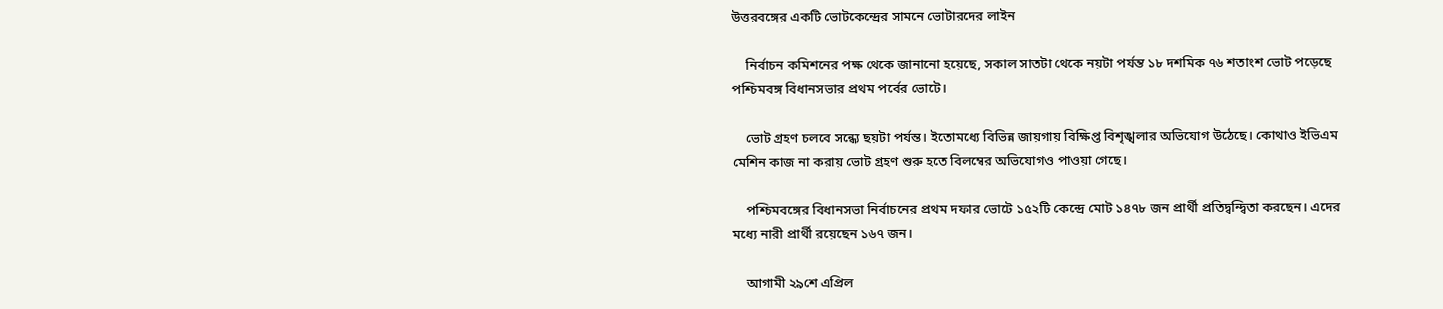উত্তরবঙ্গের একটি ভোটকেন্দ্রের সামনে ভোটারদের লাইন

    নির্বাচন কমিশনের পক্ষ থেকে জানানো হয়েছে, সকাল সাতটা থেকে নয়টা পর্যন্ত ১৮ দশমিক ৭৬ শতাংশ ভোট পড়েছে পশ্চিমবঙ্গ বিধানসভার প্রথম পর্বের ভোটে।

    ভোট গ্রহণ চলবে সন্ধ্যে ছয়টা পর্যন্ত। ইতোমধ্যে বিভিন্ন জায়গায় বিক্ষিপ্ত বিশৃঙ্খলার অভিযোগ উঠেছে। কোথাও ইভিএম মেশিন কাজ না করায় ভোট গ্রহণ শুরু হতে বিলম্বের অভিযোগও পাওয়া গেছে।

    পশ্চিমবঙ্গের বিধানসভা নির্বাচনের প্রথম দফার ভোটে ১৫২টি কেন্দ্রে মোট ১৪৭৮ জন প্রার্থী প্রতিদ্বন্দ্বিতা করছেন। এদের মধ্যে নারী প্রার্থী রয়েছেন ১৬৭ জন।

    আগামী ২৯শে এপ্রিল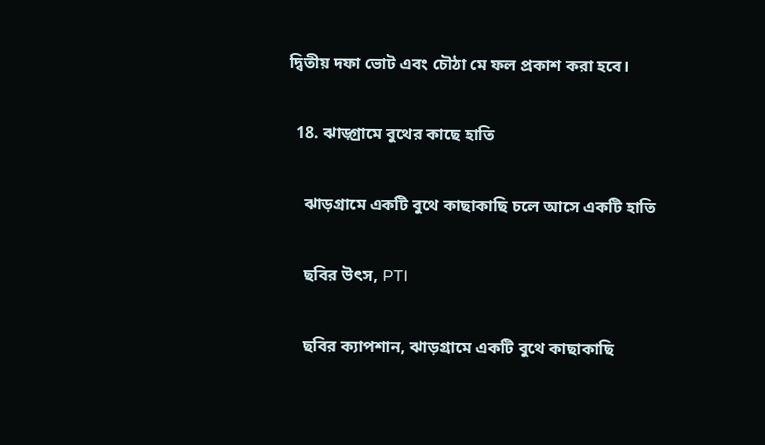দ্বিতীয় দফা ভোট এবং চৌঠা মে ফল প্রকাশ করা হবে।

  18. ঝাড়্গ্রামে বুথের কাছে হাতি

    ঝাড়গ্রামে একটি বুথে কাছাকাছি চলে আসে একটি হাতি

    ছবির উৎস, PTI

    ছবির ক্যাপশান, ঝাড়গ্রামে একটি বুথে কাছাকাছি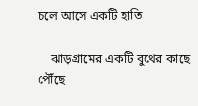চলে আসে একটি হাতি

    ঝাড়গ্রামের একটি বুথের কাছে পৌঁছে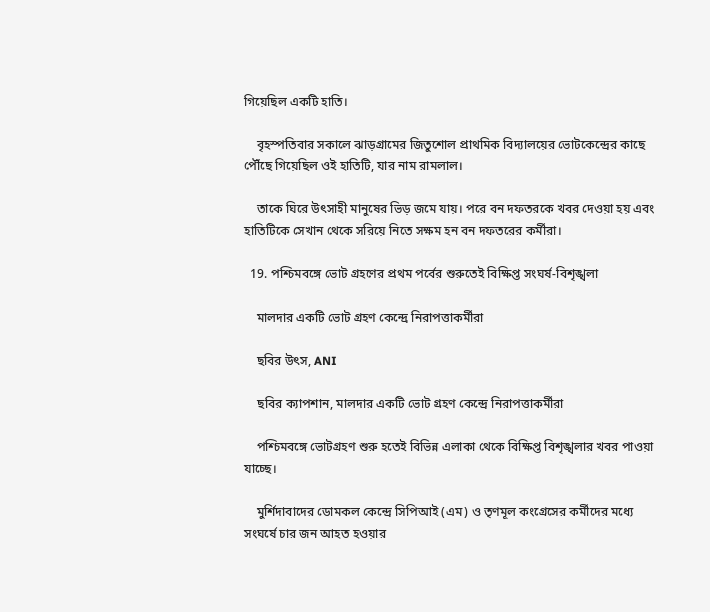গিয়েছিল একটি হাতি।

    বৃহস্পতিবার সকালে ঝাড়গ্রামের জিতুশোল প্রাথমিক বিদ্যালয়ের ভোটকেন্দ্রের কাছে পৌঁছে গিয়েছিল ওই হাতিটি, যার নাম রামলাল।

    তাকে ঘিরে উৎসাহী মানুষের ভিড় জমে যায়। পরে বন দফতরকে খবর দেওয়া হয় এবং হাতিটিকে সেখান থেকে সরিয়ে নিতে সক্ষম হন বন দফতরের কর্মীরা।

  19. পশ্চিমবঙ্গে ভোট গ্রহণের প্রথম পর্বের শুরুতেই বিক্ষিপ্ত সংঘর্ষ-বিশৃঙ্খলা

    মালদার একটি ভোট গ্রহণ কেন্দ্রে নিরাপত্তাকর্মীরা

    ছবির উৎস, ANI

    ছবির ক্যাপশান, মালদার একটি ভোট গ্রহণ কেন্দ্রে নিরাপত্তাকর্মীরা

    পশ্চিমবঙ্গে ভোটগ্রহণ শুরু হতেই বিভিন্ন এলাকা থেকে বিক্ষিপ্ত বিশৃঙ্খলার খবর পাওয়া যাচ্ছে।

    মুর্শিদাবাদের ডোমকল কেন্দ্রে সিপিআই (এম) ও তৃণমূল কংগ্রেসের কর্মীদের মধ্যে সংঘর্ষে চার জন আহত হওয়ার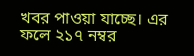খবর পাওয়া যাচ্ছে। এর ফলে ২১৭ নম্বর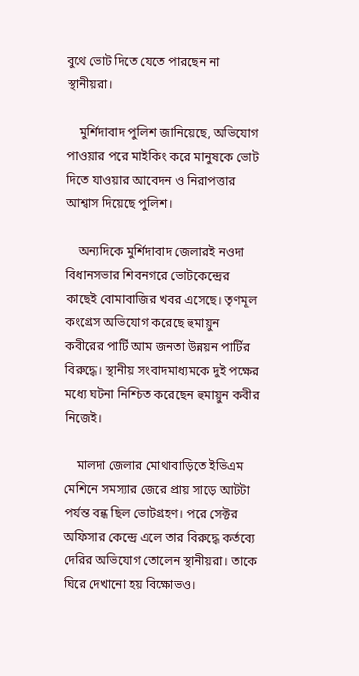বুথে ভোট দিতে যেতে পারছেন না স্থানীয়রা।

    মুর্শিদাবাদ পুলিশ জানিয়েছে, অভিযোগ পাওয়ার পরে মাইকিং করে মানুষকে ভোট দিতে যাওয়ার আবেদন ও নিরাপত্তার আশ্বাস দিয়েছে পুলিশ।

    অন্যদিকে মুর্শিদাবাদ জেলারই নওদা বিধানসভার শিবনগরে ভোটকেন্দ্রের কাছেই বোমাবাজির খবর এসেছে। তৃণমূল কংগ্রেস অভিযোগ করেছে হুমায়ুন কবীরের পার্টি আম জনতা উন্নয়ন পার্টির বিরুদ্ধে। স্থানীয় সংবাদমাধ্যমকে দুই পক্ষের মধ্যে ঘটনা নিশ্চিত করেছেন হুমায়ুন কবীর নিজেই।

    মালদা জেলার মোথাবাড়িতে ইভিএম মেশিনে সমস্যার জেরে প্রায় সাড়ে আটটা পর্যন্ত বন্ধ ছিল ভোটগ্রহণ। পরে সেক্টর অফিসার কেন্দ্রে এলে তার বিরুদ্ধে কর্তব্যে দেরির অভিযোগ তোলেন স্থানীয়রা। তাকে ঘিরে দেখানো হয় বিক্ষোভও।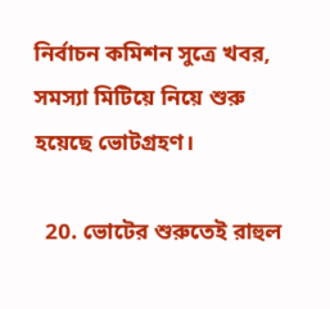নির্বাচন কমিশন সুত্রে খবর, সমস্যা মিটিয়ে নিয়ে শুরু হয়েছে ভোটগ্রহণ।

  20. ভোটের শুরুতেই রাহুল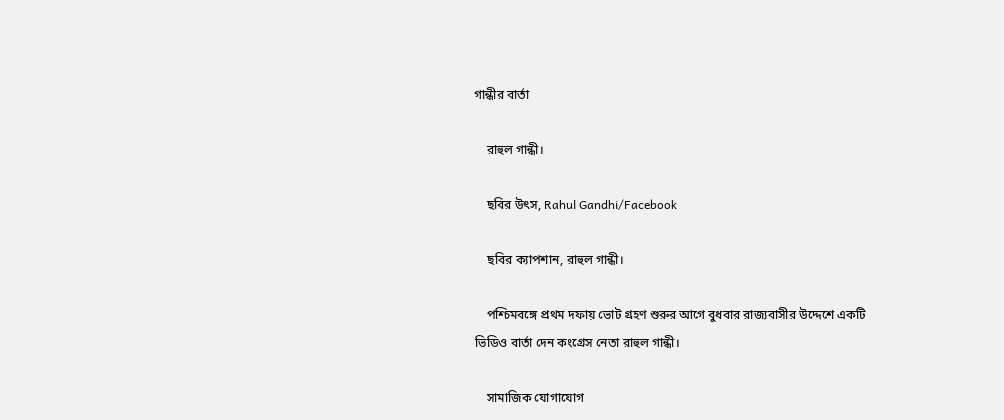গান্ধীর বার্তা

    রাহুল গান্ধী।

    ছবির উৎস, Rahul Gandhi/Facebook

    ছবির ক্যাপশান, রাহুল গান্ধী।

    পশ্চিমবঙ্গে প্রথম দফায় ভোট গ্রহণ শুরুর আগে বুধবার রাজ্যবাসীর উদ্দেশে একটি ভিডিও বার্তা দেন কংগ্রেস নেতা রাহুল গান্ধী।

    সামাজিক যোগাযোগ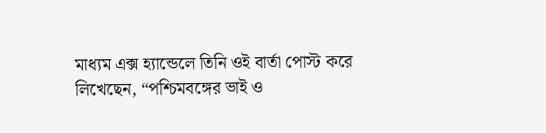মাধ্যম এক্স হ্যান্ডেলে তিনি ওই বার্তা পোস্ট করে লিখেছেন, “পশ্চিমবঙ্গের ভাই ও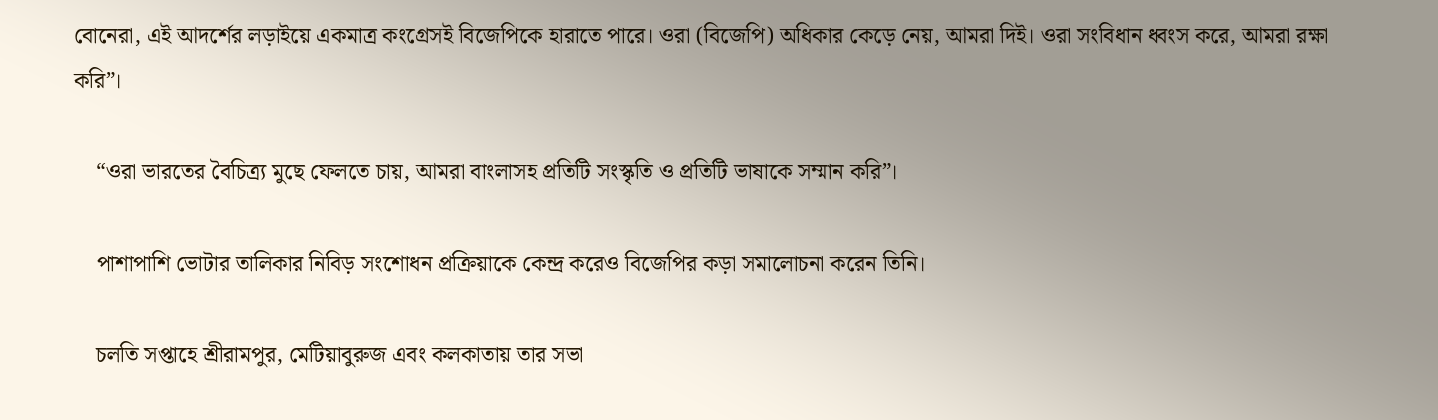বোনেরা, এই আদর্শের লড়াইয়ে একমাত্র কংগ্রেসই বিজেপিকে হারাতে পারে। ওরা (বিজেপি) অধিকার কেড়ে নেয়, আমরা দিই। ওরা সংবিধান ধ্বংস করে, আমরা রক্ষা করি”।

    “ওরা ভারতের বৈচিত্র্য মুছে ফেলতে চায়, আমরা বাংলাসহ প্রতিটি সংস্কৃতি ও প্রতিটি ভাষাকে সম্মান করি”।

    পাশাপাশি ভোটার তালিকার নিবিড় সংশোধন প্রক্রিয়াকে কেন্দ্র করেও বিজেপির কড়া সমালোচনা করেন তিনি।

    চলতি সপ্তাহে শ্রীরামপুর, মেটিয়াবুরুজ এবং কলকাতায় তার সভা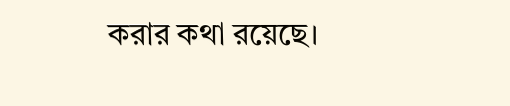করার কথা রয়েছে।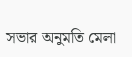সভার অনুমতি মেলা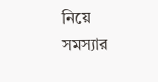নিয়ে সমস্যার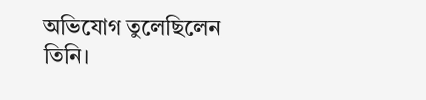অভিযোগ তুলেছিলেন তিনি।